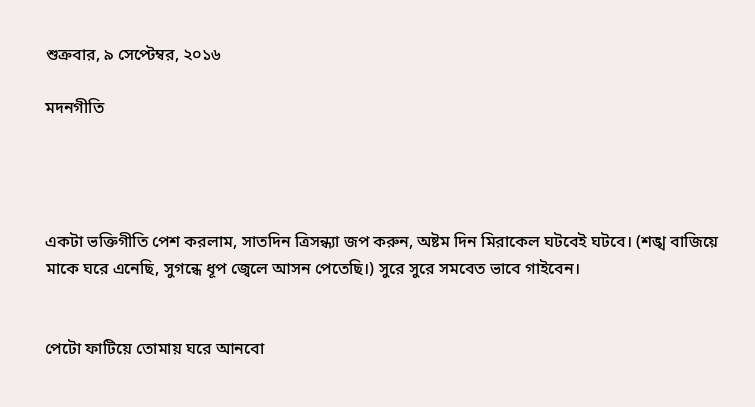শুক্রবার, ৯ সেপ্টেম্বর, ২০১৬

মদনগীতি




একটা ভক্তিগীতি পেশ করলাম, সাতদিন ত্রিসন্ধ্যা জপ করুন, অষ্টম দিন মিরাকেল ঘটবেই ঘটবে। (শঙ্খ বাজিয়ে মাকে ঘরে এনেছি, সুগন্ধে ধূপ জ্বেলে আসন পেতেছি।) সুরে সুরে সমবেত ভাবে গাইবেন।


পেটো ফাটিয়ে তোমায় ঘরে আনবো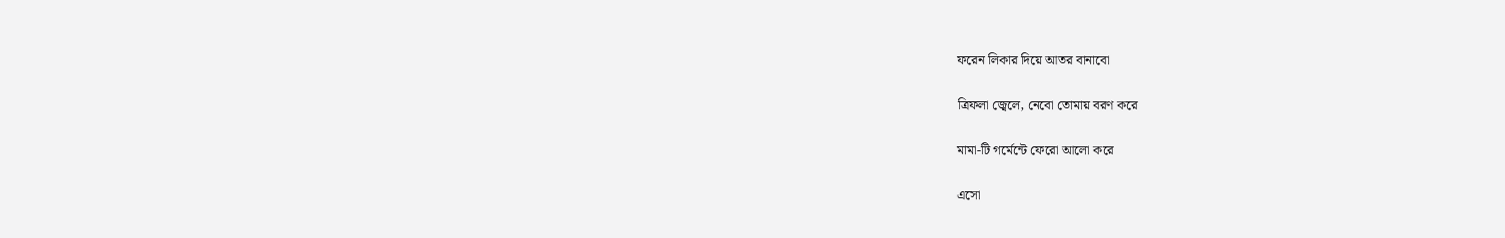ফরেন লিকার দিয়ে আতর বানাবো

ত্রিফলা জ্বেলে, নেবো তোমায় বরণ করে

মামা-টি গর্মেন্টে ফেরো আলো করে

এসো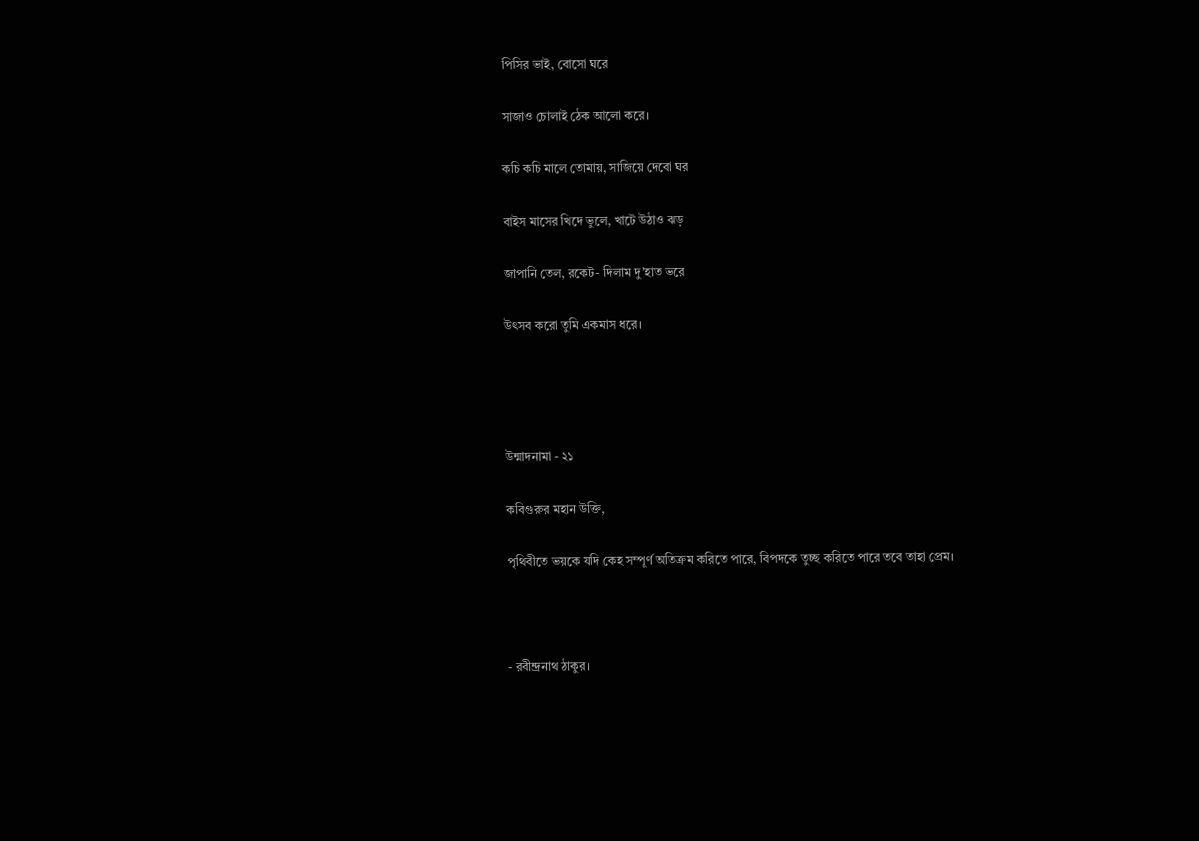পিসির ভাই, বোসো ঘরে

সাজাও চোলাই ঠেক আলো করে।

কচি কচি মালে তোমায়, সাজিয়ে দেবো ঘর

বাইস মাসের খিদে ভুলে, খাটে উঠাও ঝড়

জাপানি তেল, রকেট- দিলাম দু’হাত ভরে

উৎসব করো তুমি একমাস ধরে।




উন্মাদনামা - ২১

কবিগুরুর মহান উক্তি,

পৃথিবীতে ভয়কে যদি কেহ সম্পূর্ণ অতিক্রম করিতে পারে, বিপদকে তুচ্ছ করিতে পারে তবে তাহা প্রেম।



- রবীন্দ্রনাথ ঠাকুর।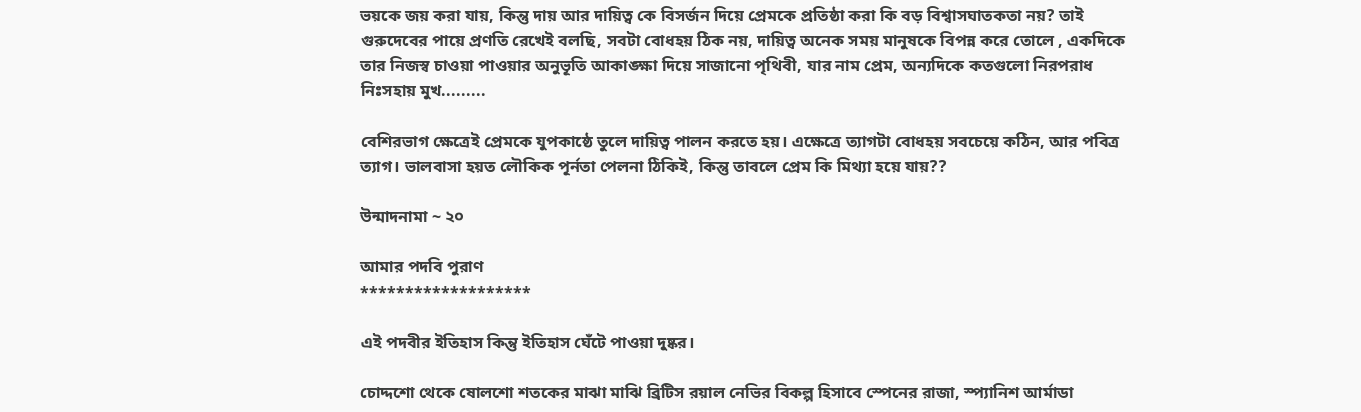ভয়কে জয় করা যায়, কিন্তু দায় আর দায়িত্ব কে বিসর্জন দিয়ে প্রেমকে প্রতিষ্ঠা করা কি বড় বিশ্বাসঘাতকতা নয়? তাই গুরুদেবের পায়ে প্রণতি রেখেই বলছি, সবটা বোধহয় ঠিক নয়, দায়িত্ব অনেক সময় মানুষকে বিপন্ন করে তোলে , একদিকে তার নিজস্ব চাওয়া পাওয়ার অনুভূতি আকাঙ্ক্ষা দিয়ে সাজানো পৃথিবী, যার নাম প্রেম, অন্যদিকে কতগুলো নিরপরাধ নিঃসহায় মুখ.........

বেশিরভাগ ক্ষেত্রেই প্রেমকে যুপকাষ্ঠে তুলে দায়িত্ব পালন করতে হয়। এক্ষেত্রে ত্যাগটা বোধহয় সবচেয়ে কঠিন, আর পবিত্র ত্যাগ। ভালবাসা হয়ত লৌকিক পূর্নতা পেলনা ঠিকিই, কিন্তু তাবলে প্রেম কি মিথ্যা হয়ে যায়??

উন্মাদনামা ~ ২০

আমার পদবি পুরাণ
*******************

এই পদবীর ইতিহাস কিন্তু ইতিহাস ঘেঁটে পাওয়া দুষ্কর।

চোদ্দশো থেকে ষোলশো শতকের মাঝা মাঝি ব্রিটিস রয়াল নেভির বিকল্প হিসাবে স্পেনের রাজা, স্প্যানিশ আর্মাডা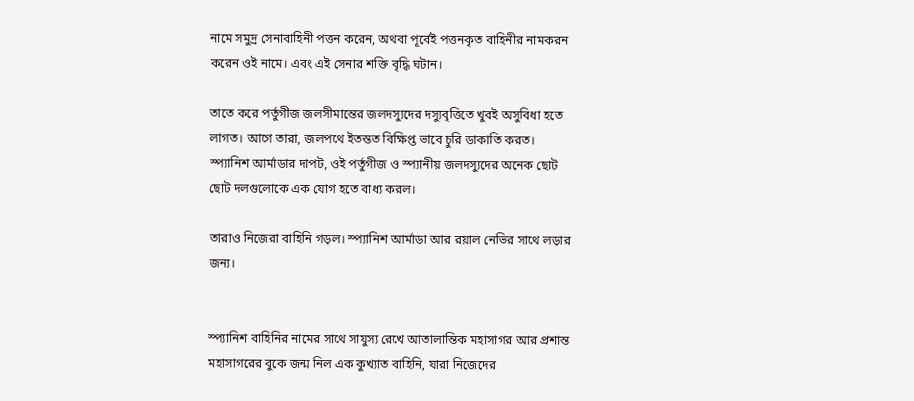নামে সমুদ্র সেনাবাহিনী পত্তন করেন, অথবা পূর্বেই পত্তনকৃত বাহিনীর নামকরন করেন ওই নামে। এবং এই সেনার শক্তি বৃদ্ধি ঘটান।

তাতে করে পর্তুগীজ জলসীমান্তের জলদস্যুদের দস্যুবৃত্তিতে খুবই অসুবিধা হতে লাগত। আগে তারা, জলপথে ইতস্তত বিক্ষিপ্ত ভাবে চুরি ডাকাতি করত। স্প্যানিশ আর্মাডার দাপট, ওই পর্তুগীজ ও স্প্যানীয় জলদস্যুদের অনেক ছোট ছোট দলগুলোকে এক যোগ হতে বাধ্য করল।

তারাও নিজেরা বাহিনি গড়ল। স্প্যানিশ আর্মাডা আর রয়াল নেভির সাথে লড়ার জন্য।


স্প্যানিশ বাহিনির নামের সাথে সাযুস্য রেখে আতালান্তিক মহাসাগর আর প্রশান্ত মহাসাগরের বুকে জন্ম নিল এক কুখ্যাত বাহিনি, যারা নিজেদের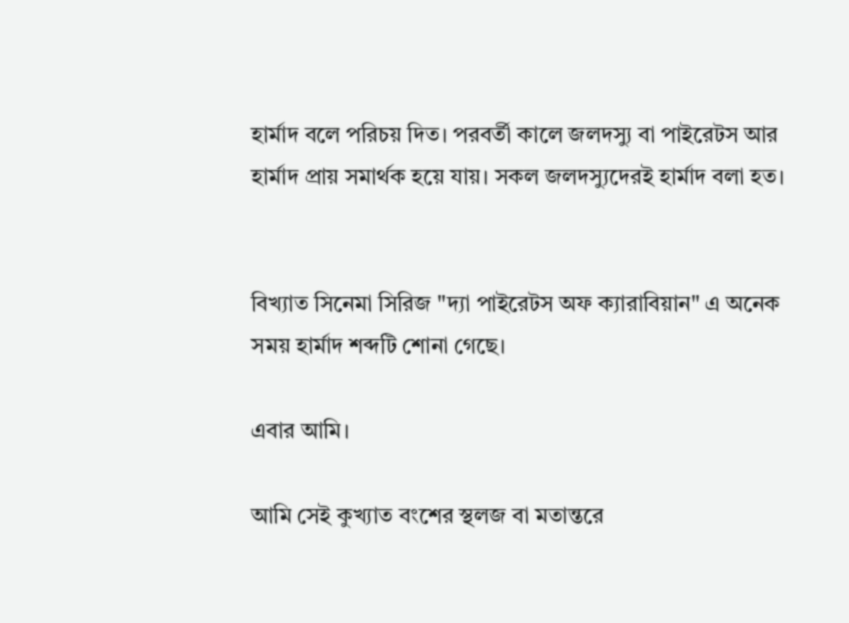হার্মাদ বলে পরিচয় দিত। পরবর্তী কালে জলদস্যু বা পাইরেটস আর হার্মাদ প্রায় সমার্থক হয়ে যায়। সকল জলদস্যুদেরই হার্মাদ বলা হত।


বিখ্যাত সিনেমা সিরিজ "দ্যা পাইরেটস অফ ক্যারাবিয়ান" এ অনেক সময় হার্মাদ শব্দটি শোনা গেছে।

এবার আমি।

আমি সেই কুখ্যাত বংশের স্থলজ বা মতান্তরে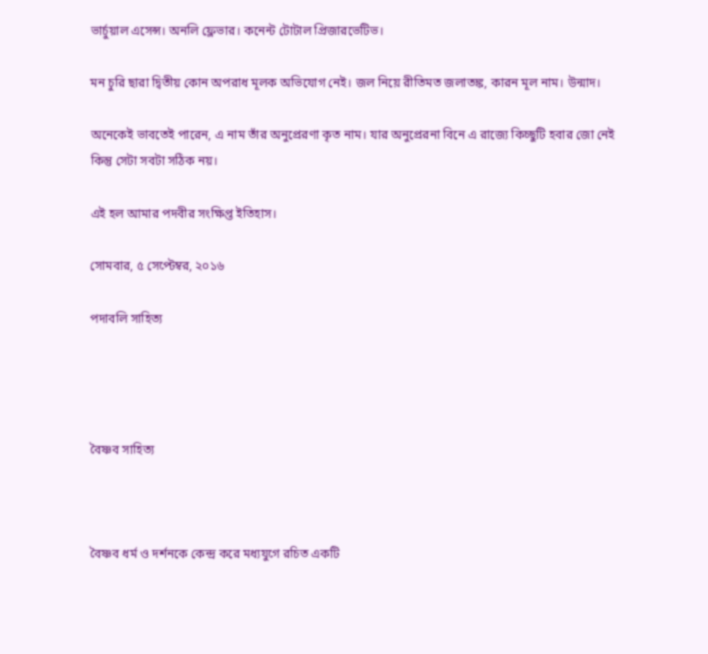ভার্চুয়াল এসেন্স। অনলি ফ্লেভার। কনেন্ট টোটাল প্রিজারভেটিভ।

মন চুরি ছারা দ্বিতীয় কোন অপরাধ মূলক অভিযোগ নেই। জল নিয়ে রীতিমত জলাতঙ্ক, কারন মূল নাম। উন্মাদ।

অনেকেই ভাবতেই পারেন, এ নাম তাঁর অনুপ্রেরণা কৃত নাম। যার অনুপ্রেরনা বিনে এ রাজ্যে কিচ্ছুটি হবার জো নেই কিন্তু সেটা সবটা সঠিক নয়।

এই হল আমার পদবীর সংক্ষিপ্ত ইতিহাস।

সোমবার, ৫ সেপ্টেম্বর, ২০১৬

পদাবলি সাহিত্য




বৈষ্ণব সাহিত্য



বৈষ্ণব ধর্ম ও দর্শনকে কেন্দ্র করে মধ্যযুগে রচিত একটি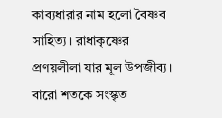কাব্যধারার নাম হলো বৈষ্ণব সাহিত্য। রাধাকৃষ্ণের প্রণয়লীলা যার মূল উপজীব্য। বারো শতকে সংস্কৃত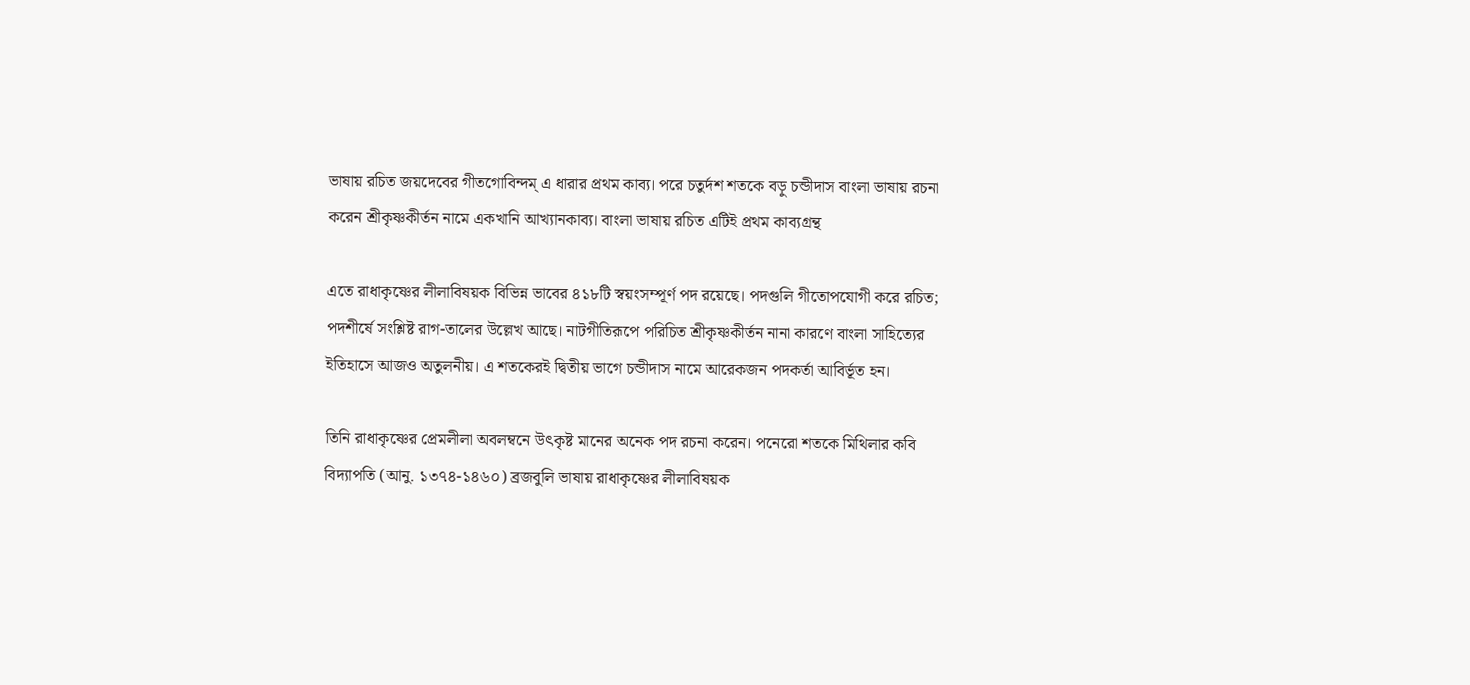ভাষায় রচিত জয়দেবের গীতগোবিন্দম্ এ ধারার প্রথম কাব্য। পরে চতুর্দশ শতকে বড়ু চন্ডীদাস বাংলা ভাষায় রচনা করেন শ্রীকৃষ্ণকীর্তন নামে একখানি আখ্যানকাব্য। বাংলা ভাষায় রচিত এটিই প্রথম কাব্যগ্রন্থ

এতে রাধাকৃষ্ণের লীলাবিষয়ক বিভিন্ন ভাবের ৪১৮টি স্বয়ংসম্পূর্ণ পদ রয়েছে। পদগুলি গীতোপযোগী করে রচিত; পদশীর্ষে সংশ্লিষ্ট রাগ-তালের উল্লেখ আছে। নাটগীতিরূপে পরিচিত শ্রীকৃষ্ণকীর্তন নানা কারণে বাংলা সাহিত্যের ইতিহাসে আজও অতুলনীয়। এ শতকেরই দ্বিতীয় ভাগে চন্ডীদাস নামে আরেকজন পদকর্তা আবির্ভূত হন।

তিনি রাধাকৃষ্ণের প্রেমলীলা অবলম্বনে উৎকৃষ্ট মানের অনেক পদ রচনা করেন। পনেরো শতকে মিথিলার কবি বিদ্যাপতি (আনু. ১৩৭৪-১৪৬০) ব্রজবুলি ভাষায় রাধাকৃষ্ণের লীলাবিষয়ক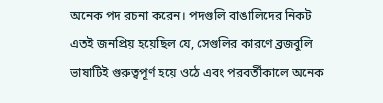অনেক পদ রচনা করেন। পদগুলি বাঙালিদের নিকট এতই জনপ্রিয় হয়েছিল যে, সেগুলির কারণে ব্রজবুলি ভাষাটিই গুরুত্বপূর্ণ হয়ে ওঠে এবং পরবর্তীকালে অনেক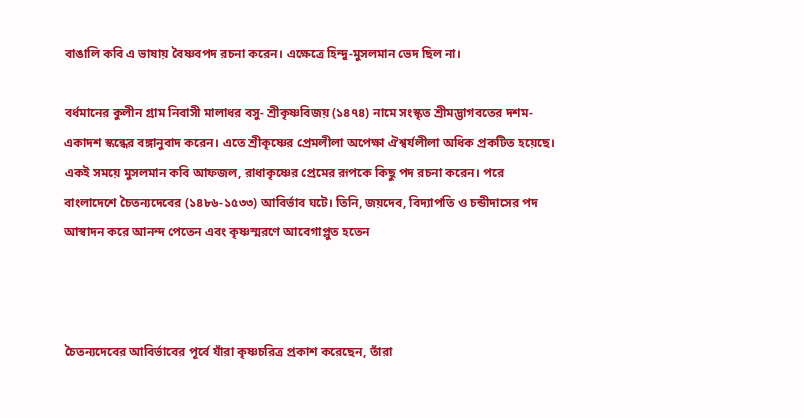বাঙালি কবি এ ভাষায় বৈষ্ণবপদ রচনা করেন। এক্ষেত্রে হিন্দু-মুসলমান ভেদ ছিল না।

বর্ধমানের কুলীন গ্রাম নিবাসী মালাধর বসু- শ্রীকৃষ্ণবিজয় (১৪৭৪) নামে সংস্কৃত শ্রীমদ্ভাগবতের দশম-একাদশ স্কন্ধের বঙ্গানুবাদ করেন। এতে শ্রীকৃষ্ণের প্রেমলীলা অপেক্ষা ঐশ্বর্যলীলা অধিক প্রকটিত হয়েছে। একই সময়ে মুসলমান কবি আফজল, রাধাকৃষ্ণের প্রেমের রূপকে কিছু পদ রচনা করেন। পরে বাংলাদেশে চৈতন্যদেবের (১৪৮৬-১৫৩৩) আবির্ভাব ঘটে। তিনি, জয়দেব, বিদ্যাপতি ও চন্ডীদাসের পদ আস্বাদন করে আনন্দ পেতেন এবং কৃষ্ণস্মরণে আবেগাপ্লুত হতেন



চৈতন্যদেবের আবির্ভাবের পূর্বে যাঁরা কৃষ্ণচরিত্র প্রকাশ করেছেন, তাঁরা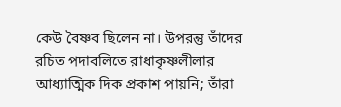কেউ বৈষ্ণব ছিলেন না। উপরন্তু তাঁদের রচিত পদাবলিতে রাধাকৃষ্ণলীলার আধ্যাত্মিক দিক প্রকাশ পায়নি; তাঁরা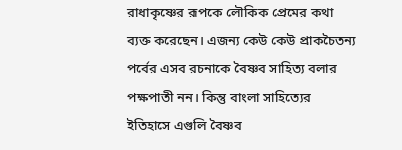রাধাকৃষ্ণের রূপকে লৌকিক প্রেমের কথা ব্যক্ত করেছেন। এজন্য কেউ কেউ প্রাকচৈতন্য পর্বের এসব রচনাকে বৈষ্ণব সাহিত্য বলার পক্ষপাতী নন। কিন্তু বাংলা সাহিত্যের ইতিহাসে এগুলি বৈষ্ণব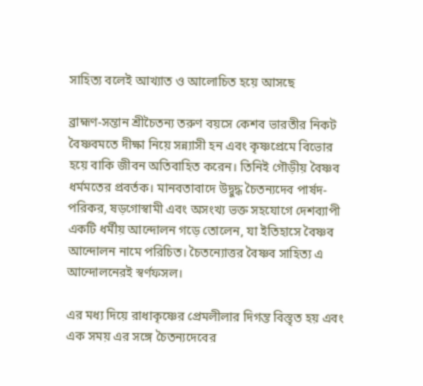সাহিত্য বলেই আখ্যাত ও আলোচিত হয়ে আসছে

ব্রাহ্মণ-সন্তান শ্রীচৈতন্য তরুণ বয়সে কেশব ভারতীর নিকট বৈষ্ণবমতে দীক্ষা নিয়ে সন্ন্যাসী হন এবং কৃষ্ণপ্রেমে বিভোর হয়ে বাকি জীবন অতিবাহিত করেন। তিনিই গৌড়ীয় বৈষ্ণব ধর্মমতের প্রবর্তক। মানবতাবাদে উদ্বুদ্ধ চৈতন্যদেব পার্ষদ-পরিকর, ষড়গোস্বামী এবং অসংখ্য ভক্ত সহযোগে দেশব্যাপী একটি ধর্মীয় আন্দোলন গড়ে তোলেন, যা ইতিহাসে বৈষ্ণব আন্দোলন নামে পরিচিত। চৈতন্যোত্তর বৈষ্ণব সাহিত্য এ আন্দোলনেরই স্বর্ণফসল।

এর মধ্য দিয়ে রাধাকৃষ্ণের প্রেমলীলার দিগন্ত বিস্তৃত হয় এবং এক সময় এর সঙ্গে চৈতন্যদেবের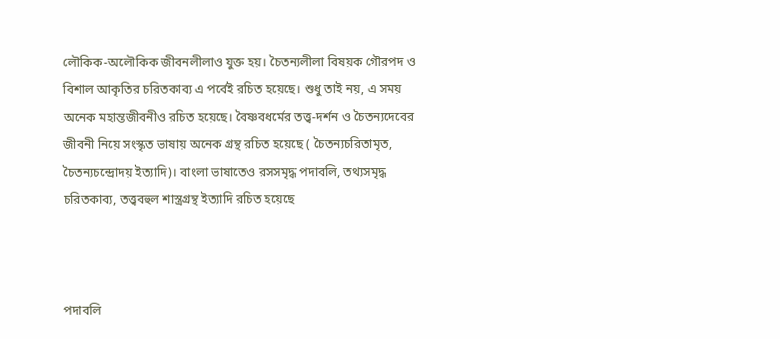লৌকিক-অলৌকিক জীবনলীলাও যুক্ত হয়। চৈতন্যলীলা বিষয়ক গৌরপদ ও বিশাল আকৃতির চরিতকাব্য এ পর্বেই রচিত হয়েছে। শুধু তাই নয়, এ সময় অনেক মহান্তজীবনীও রচিত হয়েছে। বৈষ্ণবধর্মের তত্ত্ব-দর্শন ও চৈতন্যদেবের জীবনী নিয়ে সংস্কৃত ভাষায় অনেক গ্রন্থ রচিত হয়েছে ( চৈতন্যচরিতামৃত, চৈতন্যচন্দ্রোদয় ইত্যাদি)। বাংলা ভাষাতেও রসসমৃদ্ধ পদাবলি, তথ্যসমৃদ্ধ চরিতকাব্য, তত্ত্ববহুল শাস্ত্রগ্রন্থ ইত্যাদি রচিত হয়েছে



পদাবলি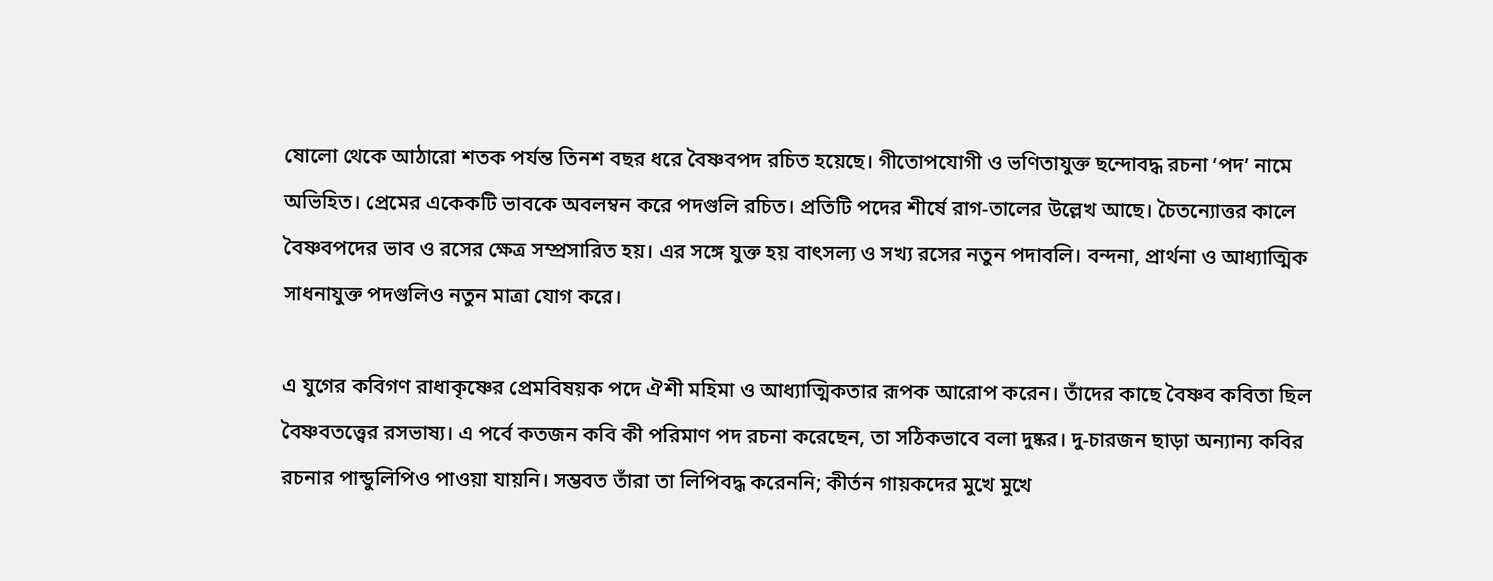ষোলো থেকে আঠারো শতক পর্যন্ত তিনশ বছর ধরে বৈষ্ণবপদ রচিত হয়েছে। গীতোপযোগী ও ভণিতাযুক্ত ছন্দোবদ্ধ রচনা ‘পদ’ নামে অভিহিত। প্রেমের একেকটি ভাবকে অবলম্বন করে পদগুলি রচিত। প্রতিটি পদের শীর্ষে রাগ-তালের উল্লেখ আছে। চৈতন্যোত্তর কালে বৈষ্ণবপদের ভাব ও রসের ক্ষেত্র সম্প্রসারিত হয়। এর সঙ্গে যুক্ত হয় বাৎসল্য ও সখ্য রসের নতুন পদাবলি। বন্দনা, প্রার্থনা ও আধ্যাত্মিক সাধনাযুক্ত পদগুলিও নতুন মাত্রা যোগ করে।

এ যুগের কবিগণ রাধাকৃষ্ণের প্রেমবিষয়ক পদে ঐশী মহিমা ও আধ্যাত্মিকতার রূপক আরোপ করেন। তাঁদের কাছে বৈষ্ণব কবিতা ছিল বৈষ্ণবতত্ত্বের রসভাষ্য। এ পর্বে কতজন কবি কী পরিমাণ পদ রচনা করেছেন, তা সঠিকভাবে বলা দুষ্কর। দু-চারজন ছাড়া অন্যান্য কবির রচনার পান্ডুলিপিও পাওয়া যায়নি। সম্ভবত তাঁরা তা লিপিবদ্ধ করেননি; কীর্তন গায়কদের মুখে মুখে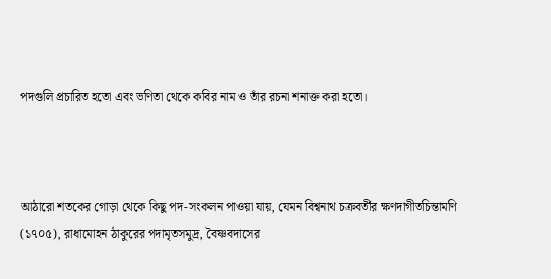পদগুলি প্রচারিত হতো এবং ভণিতা থেকে কবির নাম ও তাঁর রচনা শনাক্ত করা হতো।



আঠারো শতকের গোড়া থেকে কিছু পদ-সংকলন পাওয়া যায়, যেমন বিশ্বনাথ চক্রবর্তীর ক্ষণদাগীতচিন্তামণি (১৭০৫), রাধামোহন ঠাকুরের পদামৃতসমুদ্র, বৈষ্ণবদাসের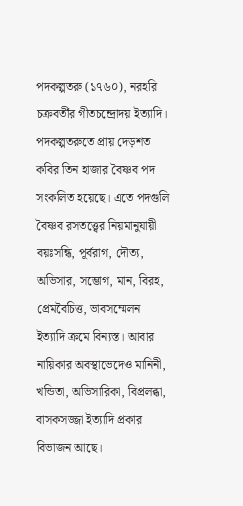পদকল্পতরু (১৭৬০), নরহরি চক্রবর্তীর গীতচন্দ্রোদয় ইত্যাদি। পদকল্পতরুতে প্রায় দেড়শত কবির তিন হাজার বৈষ্ণব পদ সংকলিত হয়েছে। এতে পদগুলি বৈষ্ণব রসতত্ত্বের নিয়মানুযায়ী বয়ঃসন্ধি, পূর্বরাগ, দৌত্য, অভিসার, সম্ভোগ, মান, বিরহ, প্রেমবৈচিত্ত, ভাবসম্মেলন ইত্যাদি ক্রমে বিন্যস্ত। আবার নায়িকার অবস্থাভেদেও মানিনী, খন্ডিতা, অভিসারিকা, বিপ্রলব্ধা, বাসকসজ্জা ইত্যাদি প্রকার বিভাজন আছে।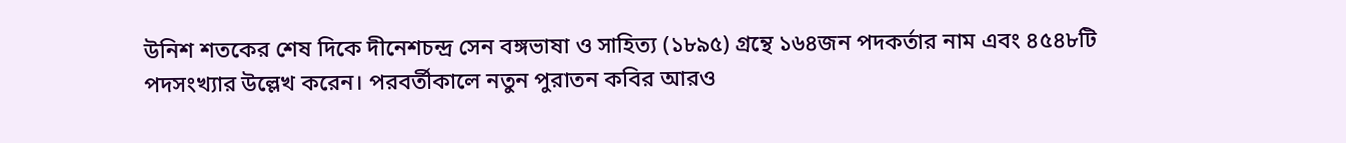উনিশ শতকের শেষ দিকে দীনেশচন্দ্র সেন বঙ্গভাষা ও সাহিত্য (১৮৯৫) গ্রন্থে ১৬৪জন পদকর্তার নাম এবং ৪৫৪৮টি পদসংখ্যার উল্লেখ করেন। পরবর্তীকালে নতুন পুরাতন কবির আরও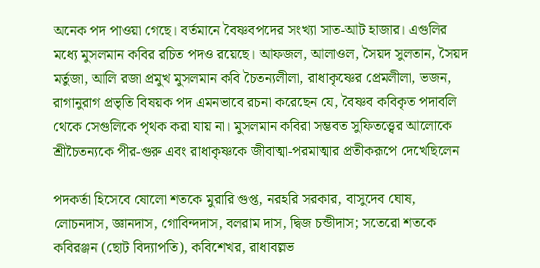অনেক পদ পাওয়া গেছে। বর্তমানে বৈষ্ণবপদের সংখ্যা সাত-আট হাজার। এগুলির মধ্যে মুসলমান কবির রচিত পদও রয়েছে। আফজল, আলাওল, সৈয়দ সুলতান, সৈয়দ মর্তুজা, আলি রজা প্রমুখ মুসলমান কবি চৈতন্যলীলা, রাধাকৃষ্ণের প্রেমলীলা, ভজন, রাগানুরাগ প্রভৃতি বিষয়ক পদ এমনভাবে রচনা করেছেন যে, বৈষ্ণব কবিকৃত পদাবলি থেকে সেগুলিকে পৃথক করা যায় না। মুসলমান কবিরা সম্ভবত সুফিতত্ত্বের আলোকে শ্রীচৈতন্যকে পীর-গুরু এবং রাধাকৃষ্ণকে জীবাত্মা-পরমাত্মার প্রতীকরূপে দেখেছিলেন

পদকর্তা হিসেবে ষোলো শতকে মুরারি গুপ্ত, নরহরি সরকার, বাসুদেব ঘোষ, লোচনদাস, জ্ঞানদাস, গোবিন্দদাস, বলরাম দাস, দ্বিজ চন্ডীদাস; সতেরো শতকে কবিরঞ্জন (ছোট বিদ্যাপতি), কবিশেখর, রাধাবল্লভ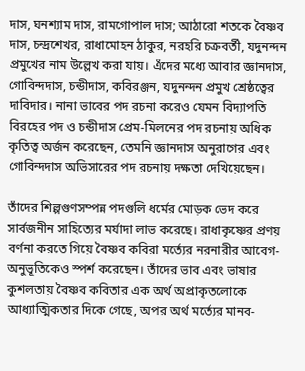দাস, ঘনশ্যাম দাস, রামগোপাল দাস; আঠারো শতকে বৈষ্ণব দাস, চন্দ্রশেখর, রাধামোহন ঠাকুর, নরহরি চক্রবর্তী, যদুনন্দন প্রমুখের নাম উল্লেখ করা যায়। এঁদের মধ্যে আবার জ্ঞানদাস, গোবিন্দদাস, চন্ডীদাস, কবিরঞ্জন, যদুনন্দন প্রমুখ শ্রেষ্ঠত্বের দাবিদার। নানা ভাবের পদ রচনা করেও যেমন বিদ্যাপতি বিরহের পদ ও চন্ডীদাস প্রেম-মিলনের পদ রচনায় অধিক কৃতিত্ব অর্জন করেছেন, তেমনি জ্ঞানদাস অনুরাগের এবং গোবিন্দদাস অভিসারের পদ রচনায় দক্ষতা দেখিয়েছেন।

তাঁদের শিল্পগুণসম্পন্ন পদগুলি ধর্মের মোড়ক ভেদ করে সার্বজনীন সাহিত্যের মর্যাদা লাভ করেছে। রাধাকৃষ্ণের প্রণয় বর্ণনা করতে গিয়ে বৈষ্ণব কবিরা মর্ত্যের নরনারীর আবেগ-অনুভূতিকেও স্পর্শ করেছেন। তাঁদের ভাব এবং ভাষার কুশলতায় বৈষ্ণব কবিতার এক অর্থ অপ্রাকৃতলোকে আধ্যাত্মিকতার দিকে গেছে, অপর অর্থ মর্ত্যের মানব-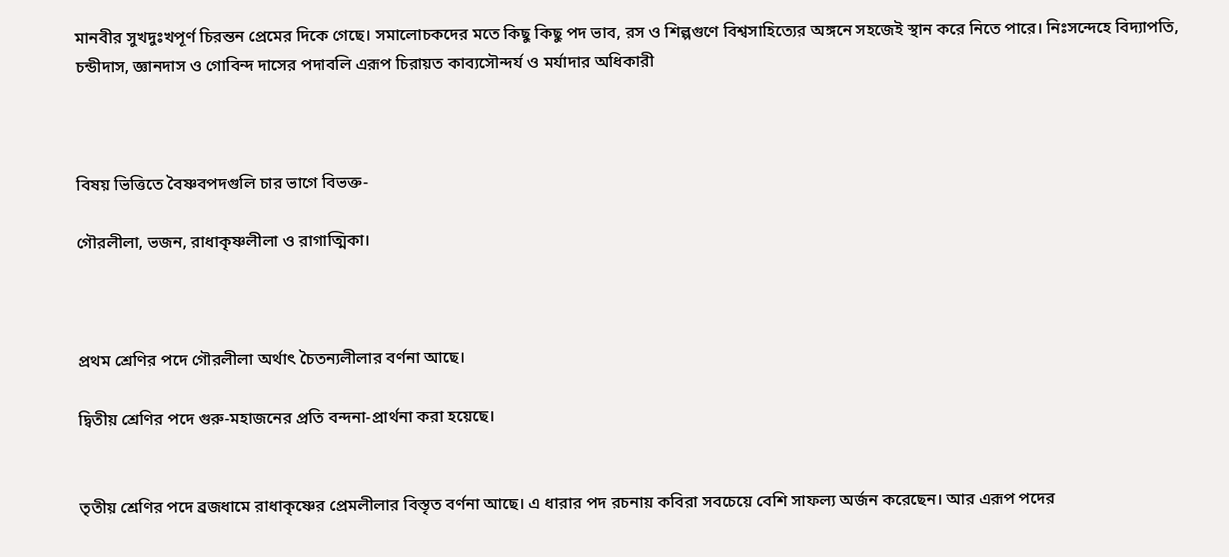মানবীর সুখদুঃখপূর্ণ চিরন্তন প্রেমের দিকে গেছে। সমালোচকদের মতে কিছু কিছু পদ ভাব, রস ও শিল্পগুণে বিশ্বসাহিত্যের অঙ্গনে সহজেই স্থান করে নিতে পারে। নিঃসন্দেহে বিদ্যাপতি, চন্ডীদাস, জ্ঞানদাস ও গোবিন্দ দাসের পদাবলি এরূপ চিরায়ত কাব্যসৌন্দর্য ও মর্যাদার অধিকারী



বিষয় ভিত্তিতে বৈষ্ণবপদগুলি চার ভাগে বিভক্ত-

গৌরলীলা, ভজন, রাধাকৃষ্ণলীলা ও রাগাত্মিকা।



প্রথম শ্রেণির পদে গৌরলীলা অর্থাৎ চৈতন্যলীলার বর্ণনা আছে।

দ্বিতীয় শ্রেণির পদে গুরু-মহাজনের প্রতি বন্দনা-প্রার্থনা করা হয়েছে।


তৃতীয় শ্রেণির পদে ব্রজধামে রাধাকৃষ্ণের প্রেমলীলার বিস্তৃত বর্ণনা আছে। এ ধারার পদ রচনায় কবিরা সবচেয়ে বেশি সাফল্য অর্জন করেছেন। আর এরূপ পদের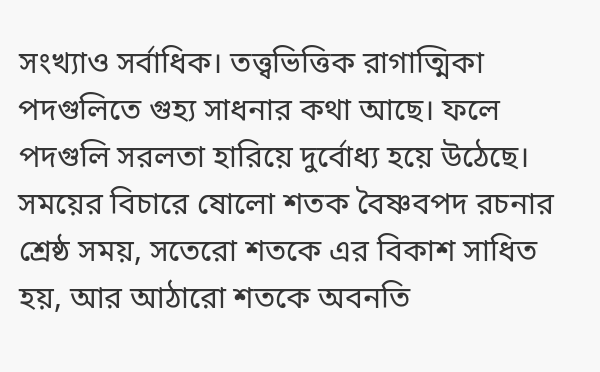সংখ্যাও সর্বাধিক। তত্ত্বভিত্তিক রাগাত্মিকা পদগুলিতে গুহ্য সাধনার কথা আছে। ফলে পদগুলি সরলতা হারিয়ে দুর্বোধ্য হয়ে উঠেছে। সময়ের বিচারে ষোলো শতক বৈষ্ণবপদ রচনার শ্রেষ্ঠ সময়, সতেরো শতকে এর বিকাশ সাধিত হয়, আর আঠারো শতকে অবনতি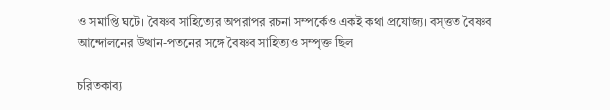ও সমাপ্তি ঘটে। বৈষ্ণব সাহিত্যের অপরাপর রচনা সম্পর্কেও একই কথা প্রযোজ্য। বস্ত্তত বৈষ্ণব আন্দোলনের উত্থান-পতনের সঙ্গে বৈষ্ণব সাহিত্যও সম্পৃক্ত ছিল

চরিতকাব্য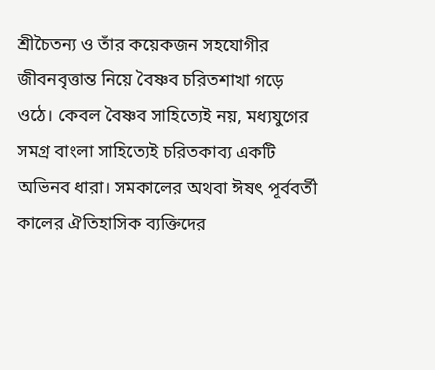শ্রীচৈতন্য ও তাঁর কয়েকজন সহযোগীর জীবনবৃত্তান্ত নিয়ে বৈষ্ণব চরিতশাখা গড়ে ওঠে। কেবল বৈষ্ণব সাহিত্যেই নয়, মধ্যযুগের সমগ্র বাংলা সাহিত্যেই চরিতকাব্য একটি অভিনব ধারা। সমকালের অথবা ঈষৎ পূর্ববর্তী কালের ঐতিহাসিক ব্যক্তিদের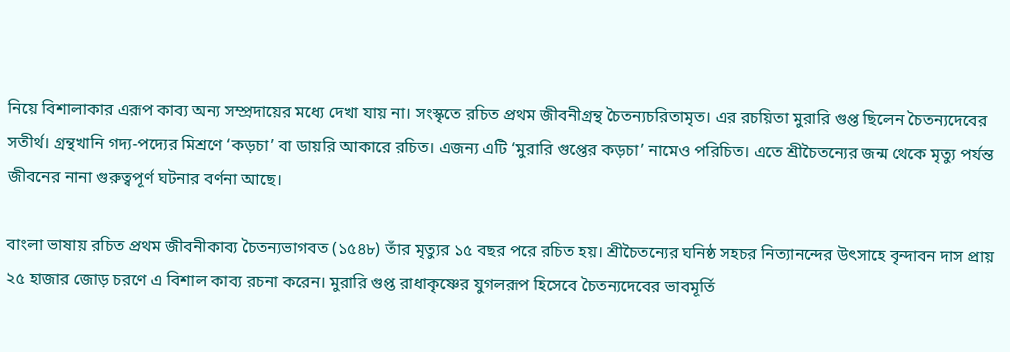নিয়ে বিশালাকার এরূপ কাব্য অন্য সম্প্রদায়ের মধ্যে দেখা যায় না। সংস্কৃতে রচিত প্রথম জীবনীগ্রন্থ চৈতন্যচরিতামৃত। এর রচয়িতা মুরারি গুপ্ত ছিলেন চৈতন্যদেবের সতীর্থ। গ্রন্থখানি গদ্য-পদ্যের মিশ্রণে ‘কড়চা’ বা ডায়রি আকারে রচিত। এজন্য এটি ‘মুরারি গুপ্তের কড়চা’ নামেও পরিচিত। এতে শ্রীচৈতন্যের জন্ম থেকে মৃত্যু পর্যন্ত জীবনের নানা গুরুত্বপূর্ণ ঘটনার বর্ণনা আছে।

বাংলা ভাষায় রচিত প্রথম জীবনীকাব্য চৈতন্যভাগবত (১৫৪৮) তাঁর মৃত্যুর ১৫ বছর পরে রচিত হয়। শ্রীচৈতন্যের ঘনিষ্ঠ সহচর নিত্যানন্দের উৎসাহে বৃন্দাবন দাস প্রায় ২৫ হাজার জোড় চরণে এ বিশাল কাব্য রচনা করেন। মুরারি গুপ্ত রাধাকৃষ্ণের যুগলরূপ হিসেবে চৈতন্যদেবের ভাবমূর্তি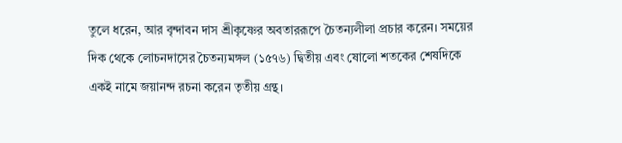তুলে ধরেন, আর বৃন্দাবন দাস শ্রীকৃষ্ণের অবতাররূপে চৈতন্যলীলা প্রচার করেন। সময়ের দিক থেকে লোচনদাসের চৈতন্যমঙ্গল (১৫৭৬) দ্বিতীয় এবং ষোলো শতকের শেষদিকে একই নামে জয়ানন্দ রচনা করেন তৃতীয় গ্রন্থ।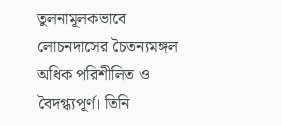তুলনামূলকভাবে লোচনদাসের চৈতন্যমঙ্গল অধিক পরিশীলিত ও বৈদগ্ধ্যপূর্ণ। তিনি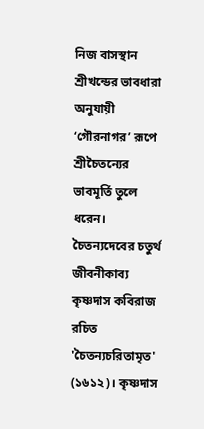নিজ বাসস্থান শ্রীখন্ডের ভাবধারা অনুযায়ী ‘গৌরনাগর’ রূপে শ্রীচৈতন্যের ভাবমূর্তি তুলে ধরেন। চৈতন্যদেবের চতুর্থ জীবনীকাব্য কৃষ্ণদাস কবিরাজ রচিত 'চৈতন্যচরিতামৃত' (১৬১২)। কৃষ্ণদাস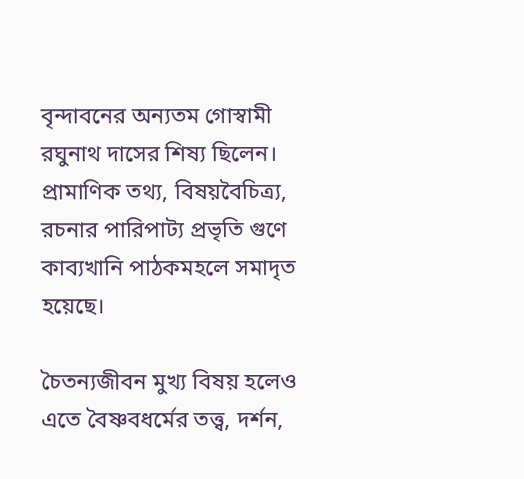বৃন্দাবনের অন্যতম গোস্বামী রঘুনাথ দাসের শিষ্য ছিলেন। প্রামাণিক তথ্য, বিষয়বৈচিত্র্য, রচনার পারিপাট্য প্রভৃতি গুণে কাব্যখানি পাঠকমহলে সমাদৃত হয়েছে।

চৈতন্যজীবন মুখ্য বিষয় হলেও এতে বৈষ্ণবধর্মের তত্ত্ব, দর্শন,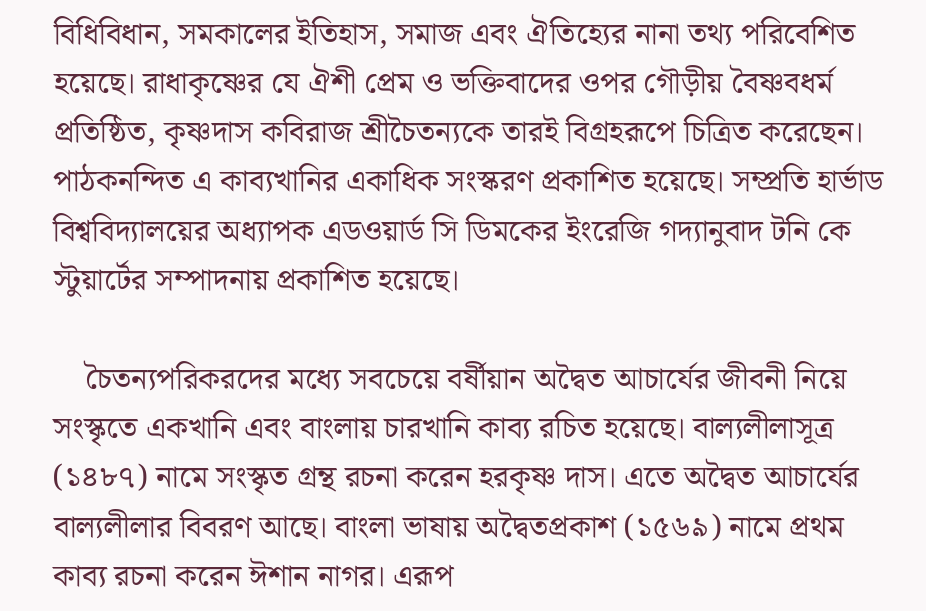বিধিবিধান, সমকালের ইতিহাস, সমাজ এবং ঐতিহ্যের নানা তথ্য পরিবেশিত হয়েছে। রাধাকৃষ্ণের যে ঐশী প্রেম ও ভক্তিবাদের ওপর গৌড়ীয় বৈষ্ণবধর্ম প্রতিষ্ঠিত, কৃষ্ণদাস কবিরাজ শ্রীচৈতন্যকে তারই বিগ্রহরূপে চিত্রিত করেছেন। পাঠকনন্দিত এ কাব্যখানির একাধিক সংস্করণ প্রকাশিত হয়েছে। সম্প্রতি হার্ভাড বিশ্ববিদ্যালয়ের অধ্যাপক এডওয়ার্ড সি ডিমকের ইংরেজি গদ্যানুবাদ টনি কে স্টুয়ার্টের সম্পাদনায় প্রকাশিত হয়েছে।

    চৈতন্যপরিকরদের মধ্যে সবচেয়ে বর্ষীয়ান অদ্বৈত আচার্যের জীবনী নিয়ে সংস্কৃতে একখানি এবং বাংলায় চারখানি কাব্য রচিত হয়েছে। বাল্যলীলাসূত্র (১৪৮৭) নামে সংস্কৃত গ্রন্থ রচনা করেন হরকৃষ্ণ দাস। এতে অদ্বৈত আচার্যের বাল্যলীলার বিবরণ আছে। বাংলা ভাষায় অদ্বৈতপ্রকাশ (১৫৬৯) নামে প্রথম কাব্য রচনা করেন ঈশান নাগর। এরূপ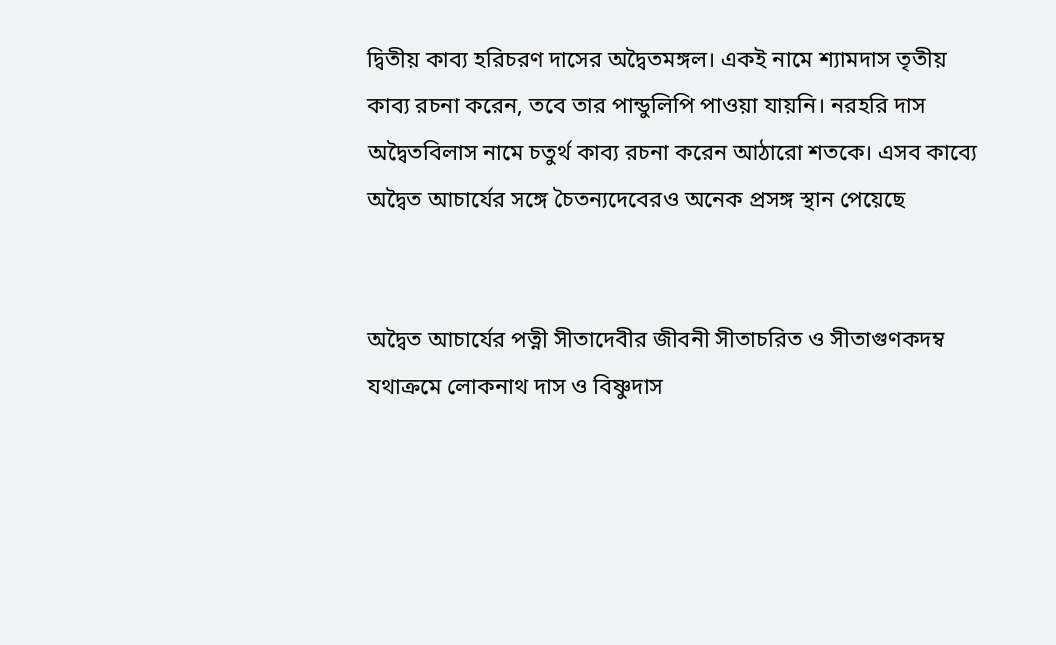দ্বিতীয় কাব্য হরিচরণ দাসের অদ্বৈতমঙ্গল। একই নামে শ্যামদাস তৃতীয় কাব্য রচনা করেন, তবে তার পান্ডুলিপি পাওয়া যায়নি। নরহরি দাস অদ্বৈতবিলাস নামে চতুর্থ কাব্য রচনা করেন আঠারো শতকে। এসব কাব্যে অদ্বৈত আচার্যের সঙ্গে চৈতন্যদেবেরও অনেক প্রসঙ্গ স্থান পেয়েছে


অদ্বৈত আচার্যের পত্নী সীতাদেবীর জীবনী সীতাচরিত ও সীতাগুণকদম্ব যথাক্রমে লোকনাথ দাস ও বিষ্ণুদাস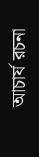আচার্য রচনা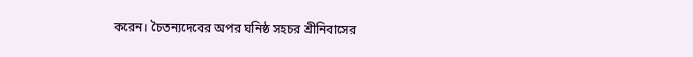করেন। চৈতন্যদেবের অপর ঘনিষ্ঠ সহচর শ্রীনিবাসের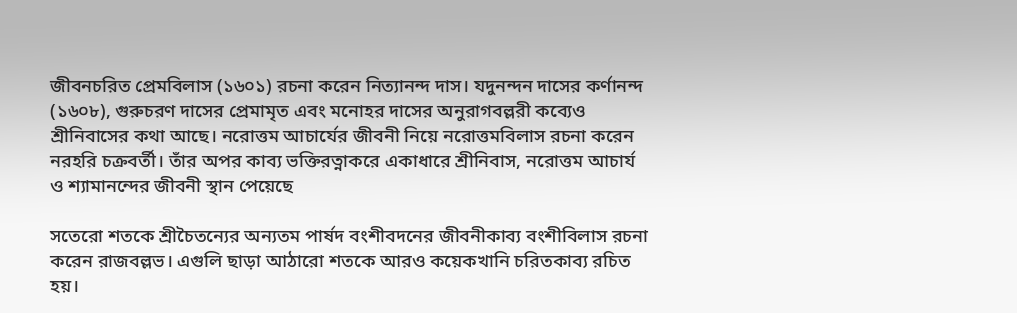জীবনচরিত প্রেমবিলাস (১৬০১) রচনা করেন নিত্যানন্দ দাস। যদুনন্দন দাসের কর্ণানন্দ (১৬০৮), গুরুচরণ দাসের প্রেমামৃত এবং মনোহর দাসের অনুরাগবল্লরী কব্যেও শ্রীনিবাসের কথা আছে। নরোত্তম আচার্যের জীবনী নিয়ে নরোত্তমবিলাস রচনা করেন নরহরি চক্রবর্তী। তাঁর অপর কাব্য ভক্তিরত্নাকরে একাধারে শ্রীনিবাস, নরোত্তম আচার্য ও শ্যামানন্দের জীবনী স্থান পেয়েছে

সতেরো শতকে শ্রীচৈতন্যের অন্যতম পার্ষদ বংশীবদনের জীবনীকাব্য বংশীবিলাস রচনা করেন রাজবল্লভ। এগুলি ছাড়া আঠারো শতকে আরও কয়েকখানি চরিতকাব্য রচিত হয়।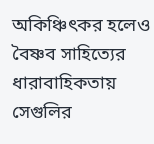অকিঞ্চিৎকর হলেও বৈষ্ণব সাহিত্যের ধারাবাহিকতায় সেগুলির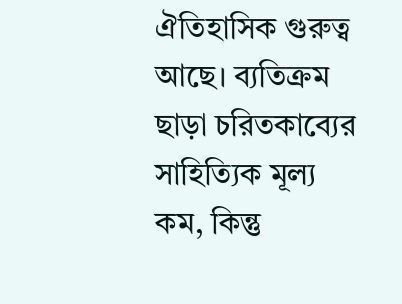ঐতিহাসিক গুরুত্ব আছে। ব্যতিক্রম ছাড়া চরিতকাব্যের সাহিত্যিক মূল্য কম, কিন্তু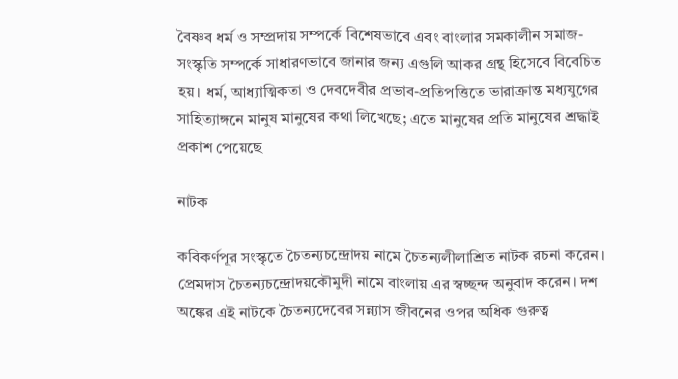বৈষ্ণব ধর্ম ও সম্প্রদায় সম্পর্কে বিশেষভাবে এবং বাংলার সমকালীন সমাজ-সংস্কৃতি সম্পর্কে সাধারণভাবে জানার জন্য এগুলি আকর গ্রন্থ হিসেবে বিবেচিত হয়। ধর্ম, আধ্যাত্মিকতা ও দেবদেবীর প্রভাব-প্রতিপত্তিতে ভারাক্রান্ত মধ্যযুগের সাহিত্যাঙ্গনে মানুষ মানুষের কথা লিখেছে; এতে মানুষের প্রতি মানুষের শ্রদ্ধাই প্রকাশ পেয়েছে

নাটক

কবিকর্ণপূর সংস্কৃতে চৈতন্যচন্দ্রোদয় নামে চৈতন্যলীলাশ্রিত নাটক রচনা করেন। প্রেমদাস চৈতন্যচন্দ্রোদয়কৌমুদী নামে বাংলায় এর স্বচ্ছন্দ অনুবাদ করেন। দশ অঙ্কের এই নাটকে চৈতন্যদেবের সন্ন্যাস জীবনের ওপর অধিক গুরুত্ব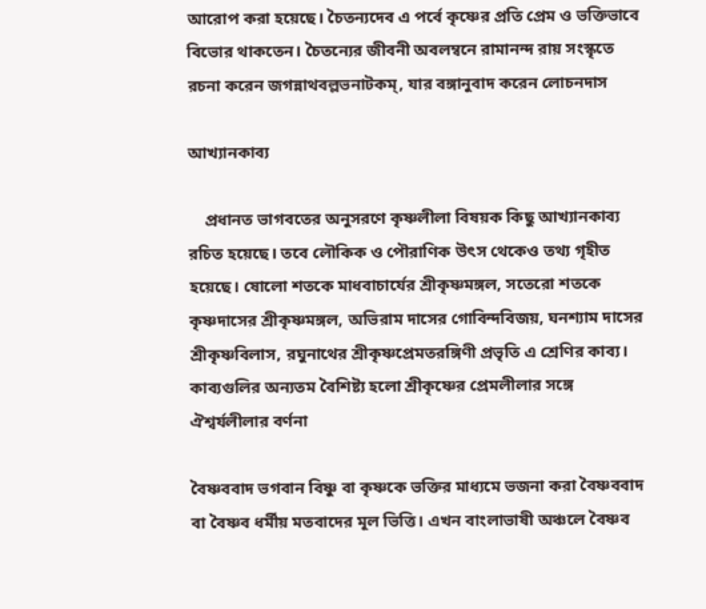আরোপ করা হয়েছে। চৈতন্যদেব এ পর্বে কৃষ্ণের প্রতি প্রেম ও ভক্তিভাবে বিভোর থাকতেন। চৈতন্যের জীবনী অবলম্বনে রামানন্দ রায় সংস্কৃতে রচনা করেন জগন্নাথবল্লভনাটকম্, যার বঙ্গানুবাদ করেন লোচনদাস

আখ্যানকাব্য

    প্রধানত ভাগবতের অনুসরণে কৃষ্ণলীলা বিষয়ক কিছু আখ্যানকাব্য রচিত হয়েছে। তবে লৌকিক ও পৌরাণিক উৎস থেকেও তথ্য গৃহীত হয়েছে। ষোলো শতকে মাধবাচার্যের শ্রীকৃষ্ণমঙ্গল, সতেরো শতকে কৃষ্ণদাসের শ্রীকৃষ্ণমঙ্গল, অভিরাম দাসের গোবিন্দবিজয়, ঘনশ্যাম দাসের শ্রীকৃষ্ণবিলাস, রঘুনাথের শ্রীকৃষ্ণপ্রেমতরঙ্গিণী প্রভৃতি এ শ্রেণির কাব্য। কাব্যগুলির অন্যতম বৈশিষ্ট্য হলো শ্রীকৃষ্ণের প্রেমলীলার সঙ্গে ঐশ্বর্যলীলার বর্ণনা

বৈষ্ণববাদ ভগবান বিষ্ণু বা কৃষ্ণকে ভক্তির মাধ্যমে ভজনা করা বৈষ্ণববাদ বা বৈষ্ণব ধর্মীয় মতবাদের মূল ভিত্তি। এখন বাংলাভাষী অঞ্চলে বৈষ্ণব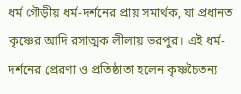ধর্ম গৌড়ীয় ধর্ম-দর্শনের প্রায় সমার্থক, যা প্রধানত কৃষ্ণের আদি রসাত্মক লীলায় ভরপুর। এই ধর্ম-দর্শনের প্রেরণা ও প্রতিষ্ঠাতা হলেন কৃষ্ণচৈতন্য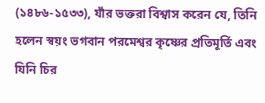(১৪৮৬-১৫৩৩), যাঁর ভক্তরা বিশ্বাস করেন যে, তিনি হলেন স্বয়ং ভগবান পরমেশ্বর কৃষ্ণের প্রতিমূর্তি এবং যিনি চির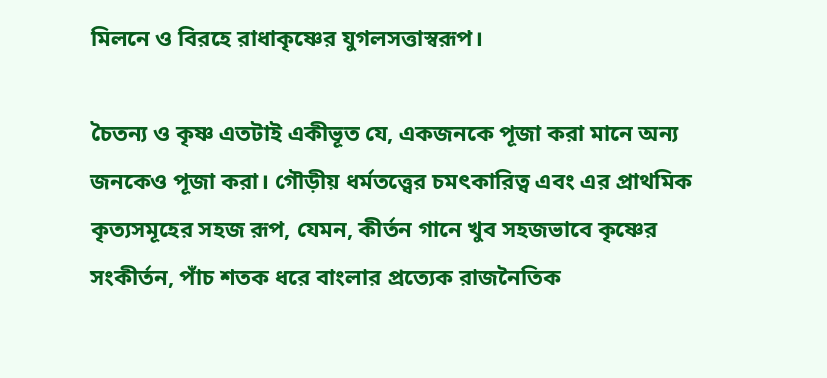মিলনে ও বিরহে রাধাকৃষ্ণের যুগলসত্তাস্বরূপ।

চৈতন্য ও কৃষ্ণ এতটাই একীভূত যে, একজনকে পূজা করা মানে অন্য জনকেও পূজা করা। গৌড়ীয় ধর্মতত্ত্বের চমৎকারিত্ব এবং এর প্রাথমিক কৃত্যসমূহের সহজ রূপ, যেমন, কীর্তন গানে খুব সহজভাবে কৃষ্ণের সংকীর্তন, পাঁচ শতক ধরে বাংলার প্রত্যেক রাজনৈতিক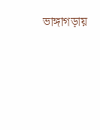ভাঙ্গাগড়ায়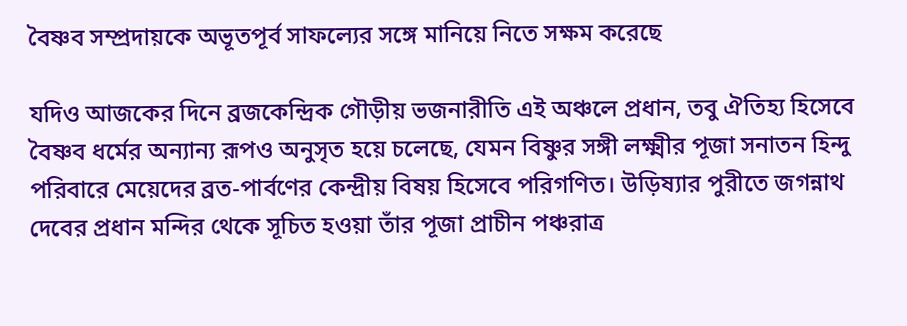বৈষ্ণব সম্প্রদায়কে অভূতপূর্ব সাফল্যের সঙ্গে মানিয়ে নিতে সক্ষম করেছে

যদিও আজকের দিনে ব্রজকেন্দ্রিক গৌড়ীয় ভজনারীতি এই অঞ্চলে প্রধান, তবু ঐতিহ্য হিসেবে বৈষ্ণব ধর্মের অন্যান্য রূপও অনুসৃত হয়ে চলেছে, যেমন বিষ্ণুর সঙ্গী লক্ষ্মীর পূজা সনাতন হিন্দু পরিবারে মেয়েদের ব্রত-পার্বণের কেন্দ্রীয় বিষয় হিসেবে পরিগণিত। উড়িষ্যার পুরীতে জগন্নাথ দেবের প্রধান মন্দির থেকে সূচিত হওয়া তাঁর পূজা প্রাচীন পঞ্চরাত্র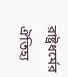রাষ্ট্রধর্মের ঐতিহ্য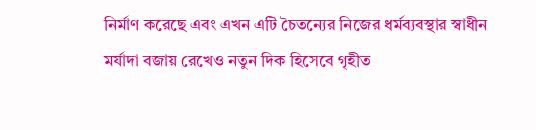নির্মাণ করেছে এবং এখন এটি চৈতন্যের নিজের ধর্মব্যবস্থার স্বাধীন মর্যাদা বজায় রেখেও নতুন দিক হিসেবে গৃহীত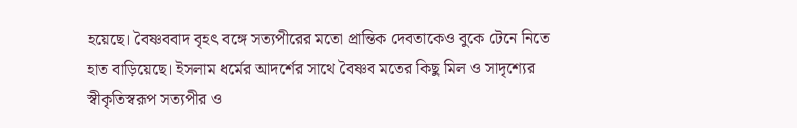হয়েছে। বৈষ্ণববাদ বৃহৎ বঙ্গে সত্যপীরের মতো প্রান্তিক দেবতাকেও বুকে টেনে নিতে হাত বাড়িয়েছে। ইসলাম ধর্মের আদর্শের সাথে বৈষ্ণব মতের কিছু মিল ও সাদৃশ্যের স্বীকৃতিস্বরূপ সত্যপীর ও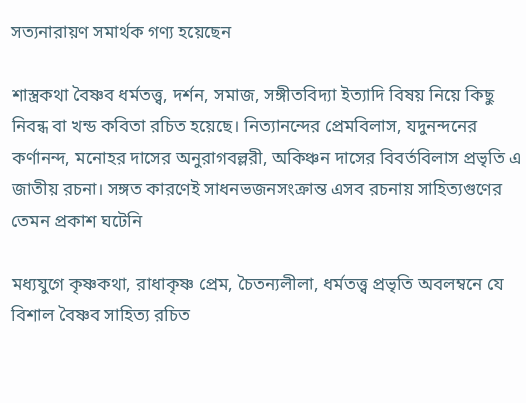সত্যনারায়ণ সমার্থক গণ্য হয়েছেন

শাস্ত্রকথা বৈষ্ণব ধর্মতত্ত্ব, দর্শন, সমাজ, সঙ্গীতবিদ্যা ইত্যাদি বিষয় নিয়ে কিছু নিবন্ধ বা খন্ড কবিতা রচিত হয়েছে। নিত্যানন্দের প্রেমবিলাস, যদুনন্দনের কর্ণানন্দ, মনোহর দাসের অনুরাগবল্লরী, অকিঞ্চন দাসের বিবর্তবিলাস প্রভৃতি এ জাতীয় রচনা। সঙ্গত কারণেই সাধনভজনসংক্রান্ত এসব রচনায় সাহিত্যগুণের তেমন প্রকাশ ঘটেনি

মধ্যযুগে কৃষ্ণকথা, রাধাকৃষ্ণ প্রেম, চৈতন্যলীলা, ধর্মতত্ত্ব প্রভৃতি অবলম্বনে যে বিশাল বৈষ্ণব সাহিত্য রচিত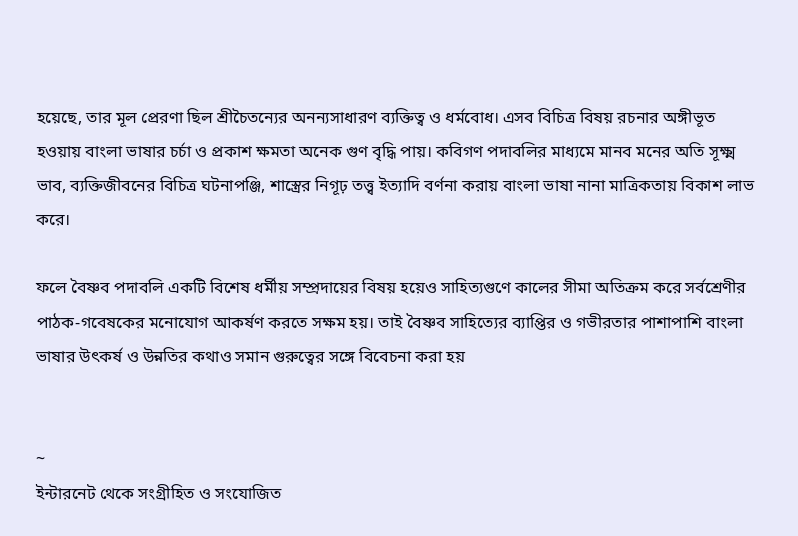হয়েছে, তার মূল প্রেরণা ছিল শ্রীচৈতন্যের অনন্যসাধারণ ব্যক্তিত্ব ও ধর্মবোধ। এসব বিচিত্র বিষয় রচনার অঙ্গীভূত হওয়ায় বাংলা ভাষার চর্চা ও প্রকাশ ক্ষমতা অনেক গুণ বৃদ্ধি পায়। কবিগণ পদাবলির মাধ্যমে মানব মনের অতি সূক্ষ্ম ভাব, ব্যক্তিজীবনের বিচিত্র ঘটনাপঞ্জি, শাস্ত্রের নিগূঢ় তত্ত্ব ইত্যাদি বর্ণনা করায় বাংলা ভাষা নানা মাত্রিকতায় বিকাশ লাভ করে।

ফলে বৈষ্ণব পদাবলি একটি বিশেষ ধর্মীয় সম্প্রদায়ের বিষয় হয়েও সাহিত্যগুণে কালের সীমা অতিক্রম করে সর্বশ্রেণীর পাঠক-গবেষকের মনোযোগ আকর্ষণ করতে সক্ষম হয়। তাই বৈষ্ণব সাহিত্যের ব্যাপ্তির ও গভীরতার পাশাপাশি বাংলা ভাষার উৎকর্ষ ও উন্নতির কথাও সমান গুরুত্বের সঙ্গে বিবেচনা করা হয়


~
ইন্টারনেট থেকে সংগ্রীহিত ও সংযোজিত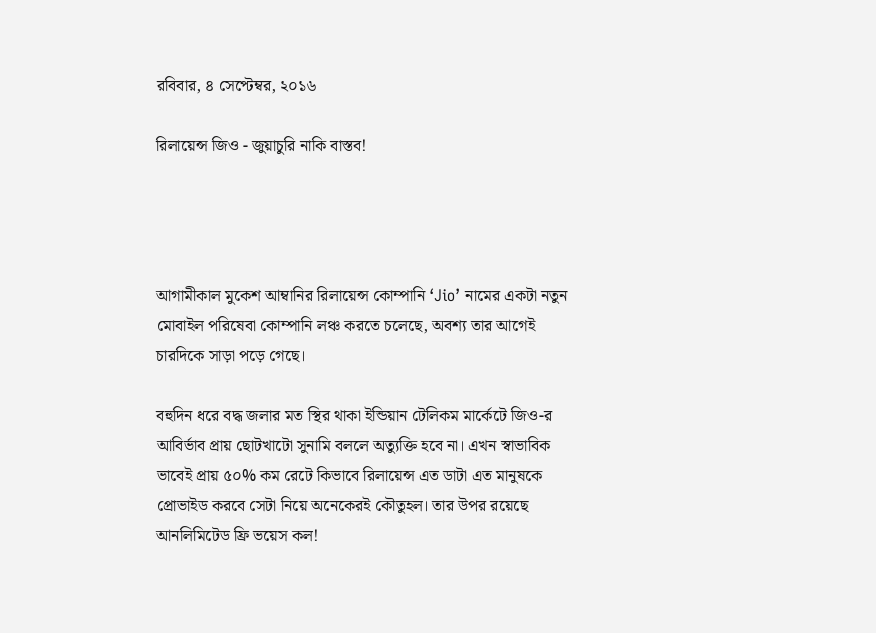রবিবার, ৪ সেপ্টেম্বর, ২০১৬

রিলায়েন্স জিও - জুয়াচুরি নাকি বাস্তব!




আগামীকাল মুকেশ আম্বানির রিলায়েন্স কোম্পানি ‘Jio’ নামের একটা নতুন মোবাইল পরিষেবা কোম্পানি লঞ্চ করতে চলেছে, অবশ্য তার আগেই চারদিকে সাড়া পড়ে গেছে।

বহুদিন ধরে বদ্ধ জলার মত স্থির থাকা ইন্ডিয়ান টেলিকম মার্কেটে জিও-র আবির্ভাব প্রায় ছোটখাটো সুনামি বললে অত্যুক্তি হবে না। এখন স্বাভাবিক ভাবেই প্রায় ৫০% কম রেটে কিভাবে রিলায়েন্স এত ডাটা এত মানুষকে প্রোভাইড করবে সেটা নিয়ে অনেকেরই কৌতুহল। তার উপর রয়েছে আনলিমিটেড ফ্রি ভয়েস কল!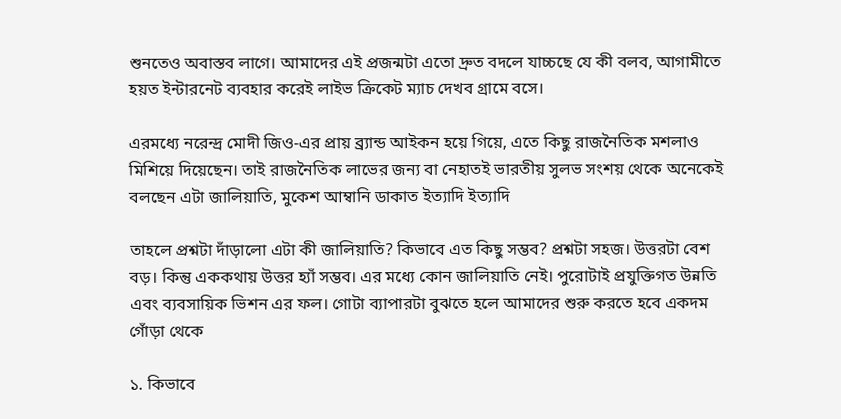শুনতেও অবাস্তব লাগে। আমাদের এই প্রজন্মটা এতো দ্রুত বদলে যাচ্চছে যে কী বলব, আগামীতে হয়ত ইন্টারনেট ব্যবহার করেই লাইভ ক্রিকেট ম্যাচ দেখব গ্রামে বসে।

এরমধ্যে নরেন্দ্র মোদী জিও-এর প্রায় ব্র‍্যান্ড আইকন হয়ে গিয়ে, এতে কিছু রাজনৈতিক মশলাও মিশিয়ে দিয়েছেন। তাই রাজনৈতিক লাভের জন্য বা নেহাতই ভারতীয় সুলভ সংশয় থেকে অনেকেই বলছেন এটা জালিয়াতি, মুকেশ আম্বানি ডাকাত ইত্যাদি ইত্যাদি

তাহলে প্রশ্নটা দাঁড়ালো এটা কী জালিয়াতি? কিভাবে এত কিছু সম্ভব? প্রশ্নটা সহজ। উত্তরটা বেশ বড়। কিন্তু এককথায় উত্তর হ্যাঁ সম্ভব। এর মধ্যে কোন জালিয়াতি নেই। পুরোটাই প্রযুক্তিগত উন্নতি এবং ব্যবসায়িক ভিশন এর ফল। গোটা ব্যাপারটা বুঝতে হলে আমাদের শুরু করতে হবে একদম গোঁড়া থেকে

১. কিভাবে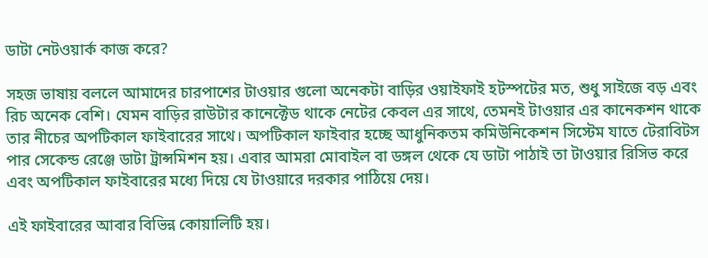ডাটা নেটওয়ার্ক কাজ করে?

সহজ ভাষায় বললে আমাদের চারপাশের টাওয়ার গুলো অনেকটা বাড়ির ওয়াইফাই হটস্পটের মত, শুধু সাইজে বড় এবং রিচ অনেক বেশি। যেমন বাড়ির রাউটার কানেক্টেড থাকে নেটের কেবল এর সাথে, তেমনই টাওয়ার এর কানেকশন থাকে তার নীচের অপটিকাল ফাইবারের সাথে। অপটিকাল ফাইবার হচ্ছে আধুনিকতম কমিউনিকেশন সিস্টেম যাতে টেরাবিটস পার সেকেন্ড রেঞ্জে ডাটা ট্রান্সমিশন হয়। এবার আমরা মোবাইল বা ডঙ্গল থেকে যে ডাটা পাঠাই তা টাওয়ার রিসিভ করে এবং অপটিকাল ফাইবারের মধ্যে দিয়ে যে টাওয়ারে দরকার পাঠিয়ে দেয়।

এই ফাইবারের আবার বিভিন্ন কোয়ালিটি হয়।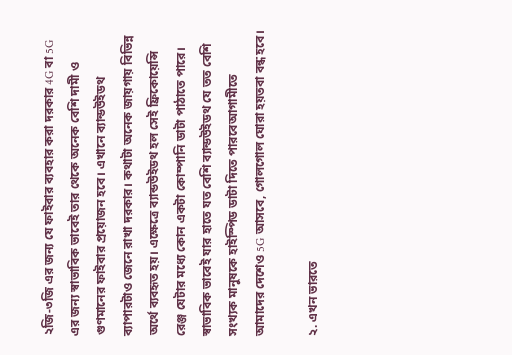২জি-৩জি এর জন্য যে ফাইবার ব্যবহার করা দরকার 4G বা 5G এর জন্য স্বাভাবিক ভাবেই তার থেকে অনেক বেশি দামী ও গুণমানের ফাইবার প্রয়োজন হবে। এখানে ব্যান্ডউইডথ ব্যাপারটাও জেনে রাখা দরকার। কথাটা অনেক জায়গায় বিভিন্ন অর্থে ব্যবহৃত হয়। এক্ষেত্রে ব্যান্ডউইডথ হল সেই ফ্রিকোয়েন্সি রেঞ্জ যেটার মধ্যে কোন একটা কোম্পানি ডাটা পাঠাতে পারে। স্বাভাবিক ভাবেই যার হাতে যত বেশি ব্যান্ডউইডথ যে তত বেশি সংখ্যক মানুষকে হাইস্পিড ডাটা দিতে পারবেআগামীতে আমাদের দেশেও 5G আসবে, গোলগোল ঘোরা হয়তবা বন্ধ হবে।

২. এখন ভারতে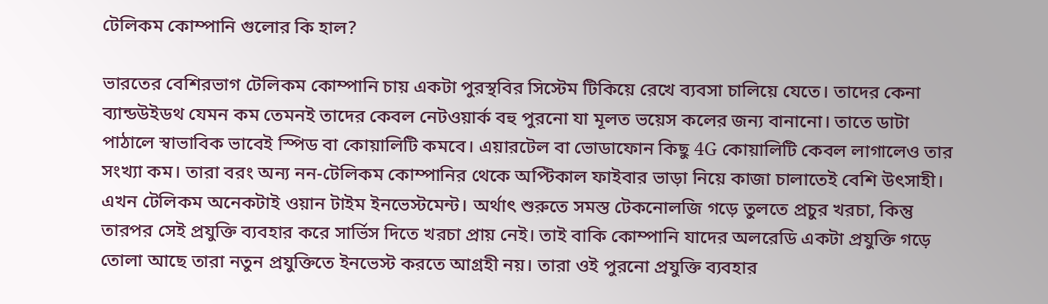টেলিকম কোম্পানি গুলোর কি হাল?

ভারতের বেশিরভাগ টেলিকম কোম্পানি চায় একটা পুরস্থবির সিস্টেম টিকিয়ে রেখে ব্যবসা চালিয়ে যেতে। তাদের কেনা ব্যান্ডউইডথ যেমন কম তেমনই তাদের কেবল নেটওয়ার্ক বহু পুরনো যা মূলত ভয়েস কলের জন্য বানানো। তাতে ডাটা পাঠালে স্বাভাবিক ভাবেই স্পিড বা কোয়ালিটি কমবে। এয়ারটেল বা ভোডাফোন কিছু 4G কোয়ালিটি কেবল লাগালেও তার সংখ্যা কম। তারা বরং অন্য নন-টেলিকম কোম্পানির থেকে অপ্টিকাল ফাইবার ভাড়া নিয়ে কাজা চালাতেই বেশি উৎসাহী। এখন টেলিকম অনেকটাই ওয়ান টাইম ইনভেস্টমেন্ট। অর্থাৎ শুরুতে সমস্ত টেকনোলজি গড়ে তুলতে প্রচুর খরচা, কিন্তু তারপর সেই প্রযুক্তি ব্যবহার করে সার্ভিস দিতে খরচা প্রায় নেই। তাই বাকি কোম্পানি যাদের অলরেডি একটা প্রযুক্তি গড়ে তোলা আছে তারা নতুন প্রযুক্তিতে ইনভেস্ট করতে আগ্রহী নয়। তারা ওই পুরনো প্রযুক্তি ব্যবহার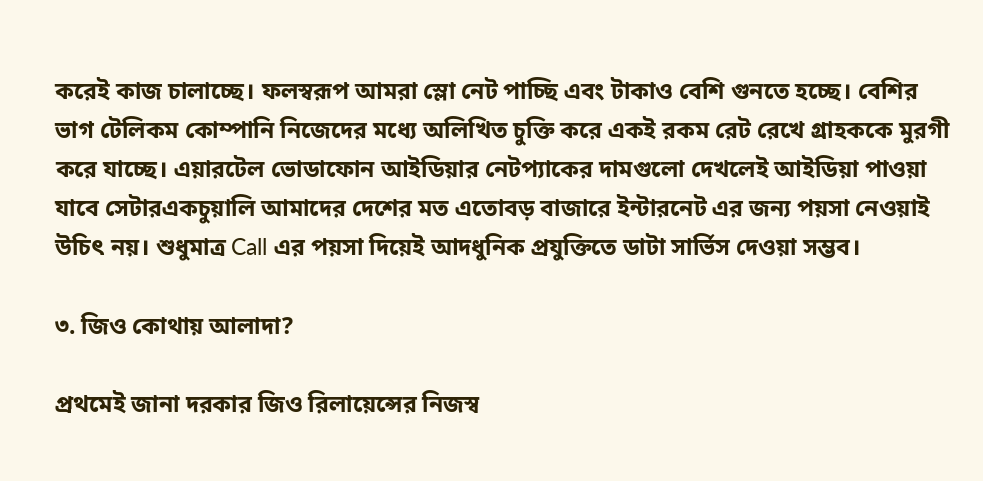করেই কাজ চালাচ্ছে। ফলস্বরূপ আমরা স্লো নেট পাচ্ছি এবং টাকাও বেশি গুনতে হচ্ছে। বেশির ভাগ টেলিকম কোম্পানি নিজেদের মধ্যে অলিখিত চুক্তি করে একই রকম রেট রেখে গ্রাহককে মুরগী করে যাচ্ছে। এয়ারটেল ভোডাফোন আইডিয়ার নেটপ্যাকের দামগুলো দেখলেই আইডিয়া পাওয়া যাবে সেটারএকচুয়ালি আমাদের দেশের মত এতোবড় বাজারে ইন্টারনেট এর জন্য পয়সা নেওয়াই উচিৎ নয়। শুধুমাত্র Call এর পয়সা দিয়েই আদধুনিক প্রযুক্তিতে ডাটা সার্ভিস দেওয়া সম্ভব।

৩. জিও কোথায় আলাদা?

প্রথমেই জানা দরকার জিও রিলায়েন্সের নিজস্ব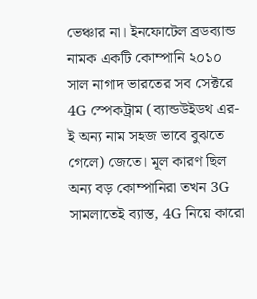ভেঞ্চার না। ইনফোটেল ব্রডব্যান্ড নামক একটি কোম্পানি ২০১০ সাল নাগাদ ভারতের সব সেক্টরে 4G স্পেকট্রাম (ব্যান্ডউইডথ এর-ই অন্য নাম সহজ ভাবে বুঝতে গেলে) জেতে। মূল কারণ ছিল অন্য বড় কোম্পানিরা তখন 3G সামলাতেই ব্যাস্ত, 4G নিয়ে কারো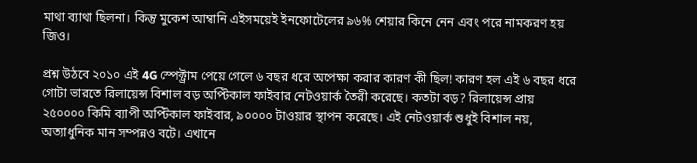মাথা ব্যাথা ছিলনা। কিন্তু মুকেশ আম্বানি এইসময়েই ইনফোটেলের ৯৬% শেয়ার কিনে নেন এবং পরে নামকরণ হয় জিও।

প্রশ্ন উঠবে ২০১০ এই 4G স্পেক্ট্রাম পেয়ে গেলে ৬ বছর ধরে অপেক্ষা করার কারণ কী ছিল! কারণ হল এই ৬ বছর ধরে গোটা ভারতে রিলায়েন্স বিশাল বড় অপ্টিকাল ফাইবার নেটওয়ার্ক তৈরী করেছে। কতটা বড়? রিলায়েন্স প্রায় ২৫০০০০ কিমি ব্যাপী অপ্টিকাল ফাইবার, ৯০০০০ টাওয়ার স্থাপন করেছে। এই নেটওয়ার্ক শুধুই বিশাল নয়, অত্যাধুনিক মান সম্পন্নও বটে। এখানে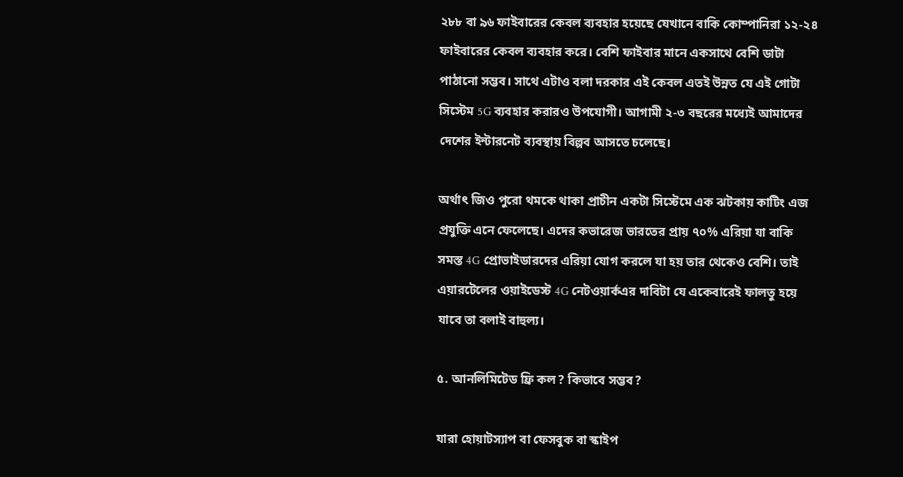২৮৮ বা ৯৬ ফাইবারের কেবল ব্যবহার হয়েছে যেখানে বাকি কোম্পানিরা ১২-২৪ ফাইবারের কেবল ব্যবহার করে। বেশি ফাইবার মানে একসাথে বেশি ডাটা পাঠানো সম্ভব। সাথে এটাও বলা দরকার এই কেবল এতই উন্নত যে এই গোটা সিস্টেম 5G ব্যবহার করারও উপযোগী। আগামী ২-৩ বছরের মধ্যেই আমাদের দেশের ইন্টারনেট ব্যবস্থায় বিল্পব আসতে চলেছে।

অর্থাৎ জিও পুরো থমকে থাকা প্রাচীন একটা সিস্টেমে এক ঝটকায় কাটিং এজ প্রযুক্তি এনে ফেলেছে। এদের কভারেজ ভারতের প্রায় ৭০% এরিয়া যা বাকি সমস্ত 4G প্রোভাইডারদের এরিয়া যোগ করলে যা হয় তার থেকেও বেশি। তাই এয়ারটেলের ওয়াইডেস্ট 4G নেটওয়ার্কএর দাবিটা যে একেবারেই ফালতু হয়ে যাবে তা বলাই বাহুল্য।

৫. আনলিমিটেড ফ্রি কল? কিভাবে সম্ভব?

যারা হোয়াটস্যাপ বা ফেসবুক বা স্কাইপ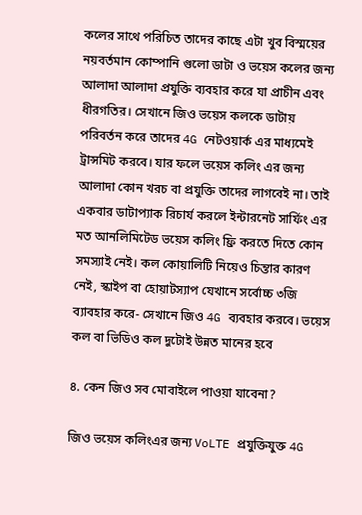কলের সাথে পরিচিত তাদের কাছে এটা খুব বিস্ময়ের নয়বর্তমান কোম্পানি গুলো ডাটা ও ভয়েস কলের জন্য আলাদা আলাদা প্রযুক্তি ব্যবহার করে যা প্রাচীন এবং ধীরগতির। সেখানে জিও ভয়েস কলকে ডাটায় পরিবর্তন করে তাদের 4G নেটওয়ার্ক এর মাধ্যমেই ট্রান্সমিট করবে। যার ফলে ভয়েস কলিং এর জন্য আলাদা কোন খরচ বা প্রযুক্তি তাদের লাগবেই না। তাই একবার ডাটাপ্যাক রিচার্য করলে ইন্টারনেট সার্ফিং এর মত আনলিমিটেড ভয়েস কলিং ফ্রি করতে দিতে কোন সমস্যাই নেই। কল কোয়ালিটি নিয়েও চিন্তার কারণ নেই, স্কাইপ বা হোয়াটস্যাপ যেখানে সর্বোচ্চ ৩জি ব্যাবহার করে- সেখানে জিও 4G ব্যবহার করবে। ভয়েস কল বা ভিডিও কল দুটোই উন্নত মানের হবে

৪. কেন জিও সব মোবাইলে পাওয়া যাবেনা?

জিও ভয়েস কলিংএর জন্য VoLTE প্রযুক্তিযুক্ত 4G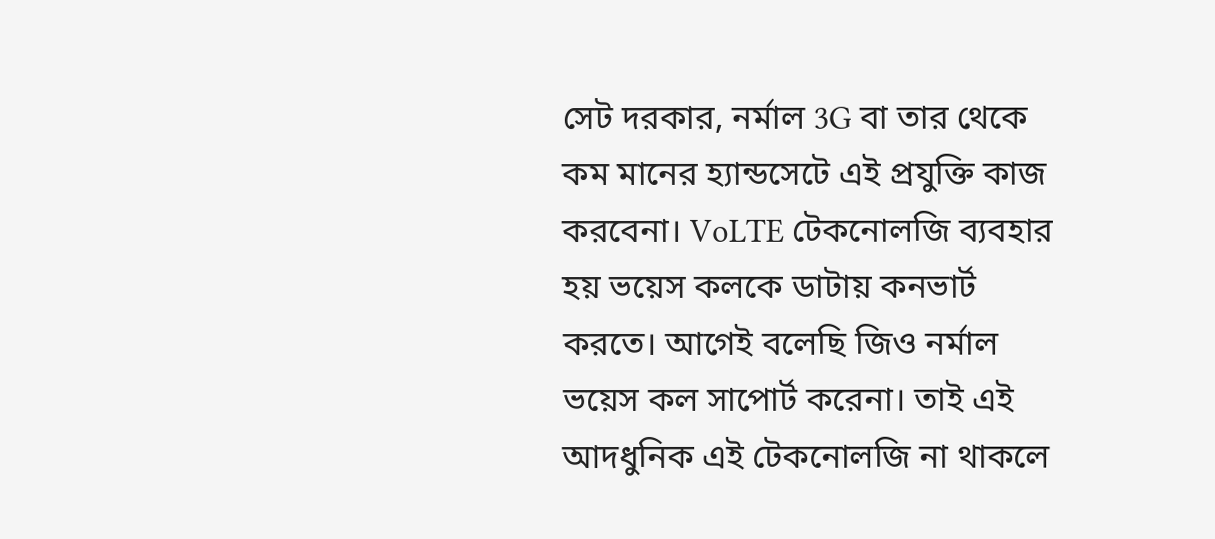সেট দরকার, নর্মাল 3G বা তার থেকে কম মানের হ্যান্ডসেটে এই প্রযুক্তি কাজ করবেনা। VoLTE টেকনোলজি ব্যবহার হয় ভয়েস কলকে ডাটায় কনভার্ট করতে। আগেই বলেছি জিও নর্মাল ভয়েস কল সাপোর্ট করেনা। তাই এই আদধুনিক এই টেকনোলজি না থাকলে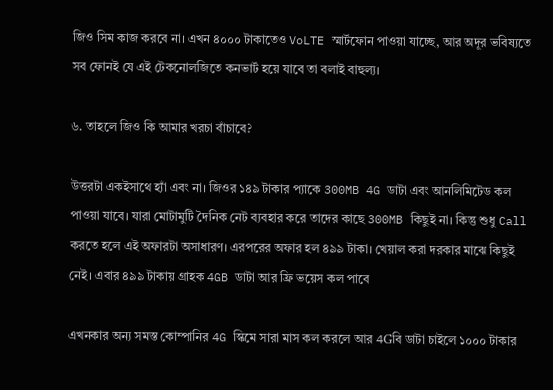জিও সিম কাজ করবে না। এখন ৪০০০ টাকাতেও VoLTE স্মার্টফোন পাওয়া যাচ্ছে, আর অদূর ভবিষ্যতে সব ফোনই যে এই টেকনোলজিতে কনভার্ট হয়ে যাবে তা বলাই বাহুল্য।

৬. তাহলে জিও কি আমার খরচা বাঁচাবে?

উত্তরটা একইসাথে হ্যাঁ এবং না। জিওর ১৪৯ টাকার প্যাকে 300MB 4G ডাটা এবং আনলিমিটেড কল পাওয়া যাবে। যারা মোটামুটি দৈনিক নেট ব্যবহার করে তাদের কাছে 300MB কিছুই না। কিন্তু শুধু Call করতে হলে এই অফারটা অসাধারণ। এরপরের অফার হল ৪৯৯ টাকা। খেয়াল করা দরকার মাঝে কিছুই নেই। এবার ৪৯৯ টাকায় গ্রাহক 4GB ডাটা আর ফ্রি ভয়েস কল পাবে

এখনকার অন্য সমস্ত কোম্পানির 4G স্কিমে সারা মাস কল করলে আর 4Gবি ডাটা চাইলে ১০০০ টাকার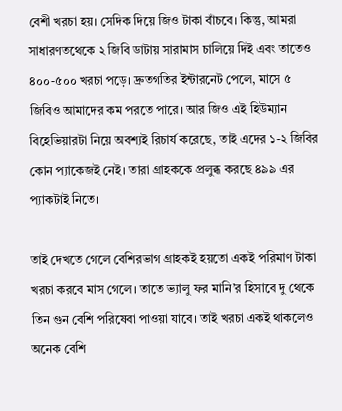বেশী খরচা হয়। সেদিক দিয়ে জিও টাকা বাঁচবে। কিন্তু, আমরা সাধারণতথেকে ২ জিবি ডাটায় সারামাস চালিয়ে দিই এবং তাতেও ৪০০-৫০০ খরচা পড়ে। দ্রুতগতির ইন্টারনেট পেলে, মাসে ৫ জিবিও আমাদের কম পরতে পারে। আর জিও এই হিউম্যান বিহেভিয়ারটা নিয়ে অবশ্যই রিচার্য করেছে, তাই এদের ১-২ জিবির কোন প্যাকেজই নেই। তারা গ্রাহককে প্রলুব্ধ করছে ৪৯৯ এর প্যাকটাই নিতে।

তাই দেখতে গেলে বেশিরভাগ গ্রাহকই হয়তো একই পরিমাণ টাকা খরচা করবে মাস গেলে। তাতে ভ্যালু ফর মানি’র হিসাবে দু থেকে তিন গুন বেশি পরিষেবা পাওয়া যাবে। তাই খরচা একই থাকলেও অনেক বেশি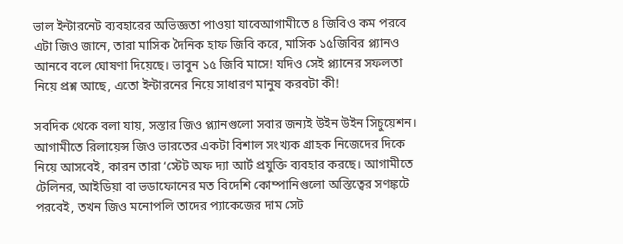ভাল ইন্টারনেট ব্যবহারের অভিজ্ঞতা পাওয়া যাবেআগামীতে ৪ জিবিও কম পরবে এটা জিও জানে, তারা মাসিক দৈনিক হাফ জিবি করে, মাসিক ১৫জিবির প্ল্যানও আনবে বলে ঘোষণা দিয়েছে। ভাবুন ১৫ জিবি মাসে! যদিও সেই প্ল্যানের সফলতা নিয়ে প্রশ্ন আছে, এতো ইন্টারনের নিয়ে সাধারণ মানুষ করবটা কী!

সবদিক থেকে বলা যায়, সস্তার জিও প্ল্যানগুলো সবার জন্যই উইন উইন সিচুয়েশন। আগামীতে রিলায়েন্স জিও ভারতের একটা বিশাল সংখ্যক গ্রাহক নিজেদের দিকে নিয়ে আসবেই, কারন তারা ‘স্টেট অফ দ্যা আর্ট প্রযুক্তি ব্যবহার করছে। আগামীতে টেলিনর, আইডিয়া বা ভডাফোনের মত বিদেশি কোম্পানিগুলো অস্তিত্বের সণঙ্কটে পরবেই, তখন জিও মনোপলি তাদের প্যাকেজের দাম সেট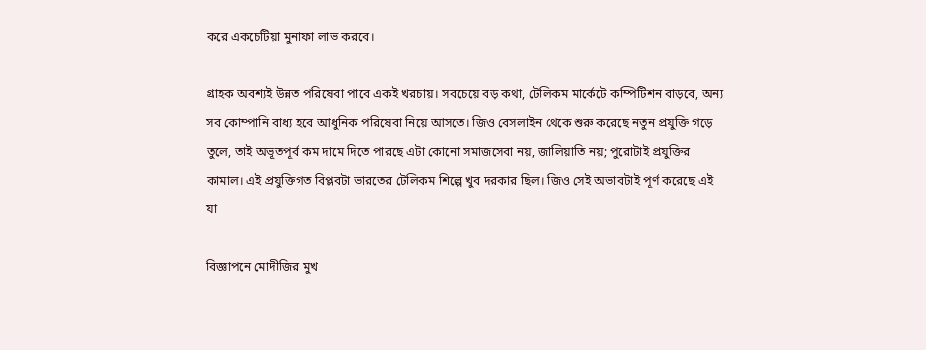করে একচেটিয়া মুনাফা লাভ করবে।

গ্রাহক অবশ্যই উন্নত পরিষেবা পাবে একই খরচায়। সবচেয়ে বড় কথা, টেলিকম মার্কেটে কম্পিটিশন বাড়বে, অন্য সব কোম্পানি বাধ্য হবে আধুনিক পরিষেবা নিয়ে আসতে। জিও বেসলাইন থেকে শুরু করেছে নতুন প্রযুক্তি গড়ে তুলে, তাই অভূতপূর্ব কম দামে দিতে পারছে এটা কোনো সমাজসেবা নয়, জালিয়াতি নয়; পুরোটাই প্রযুক্তির কামাল। এই প্রযুক্তিগত বিপ্লবটা ভারতের টেলিকম শিল্পে খুব দরকার ছিল। জিও সেই অভাবটাই পূর্ণ করেছে এই যা

বিজ্ঞাপনে মোদীজির মুখ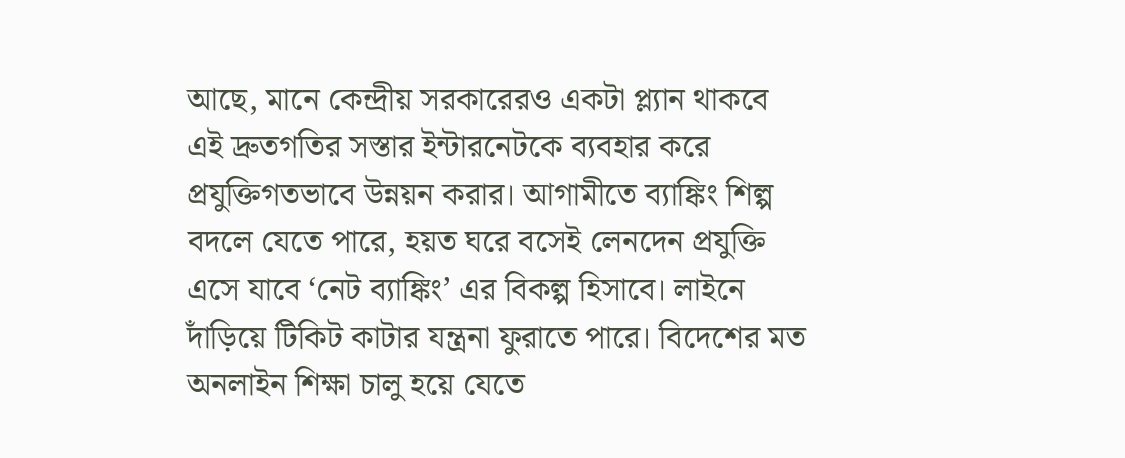আছে, মানে কেন্দ্রীয় সরকারেরও একটা প্ল্যান থাকবে এই দ্রুতগতির সস্তার ইন্টারনেটকে ব্যবহার করে প্রযুক্তিগতভাবে উন্নয়ন করার। আগামীতে ব্যাঙ্কিং শিল্প বদলে যেতে পারে, হয়ত ঘরে বসেই লেনদেন প্রযুক্তি এসে যাবে ‘নেট ব্যাঙ্কিং’ এর বিকল্প হিসাবে। লাইনে দাঁড়িয়ে টিকিট কাটার যন্ত্রনা ফুরাতে পারে। বিদেশের মত অনলাইন শিক্ষা চালু হয়ে যেতে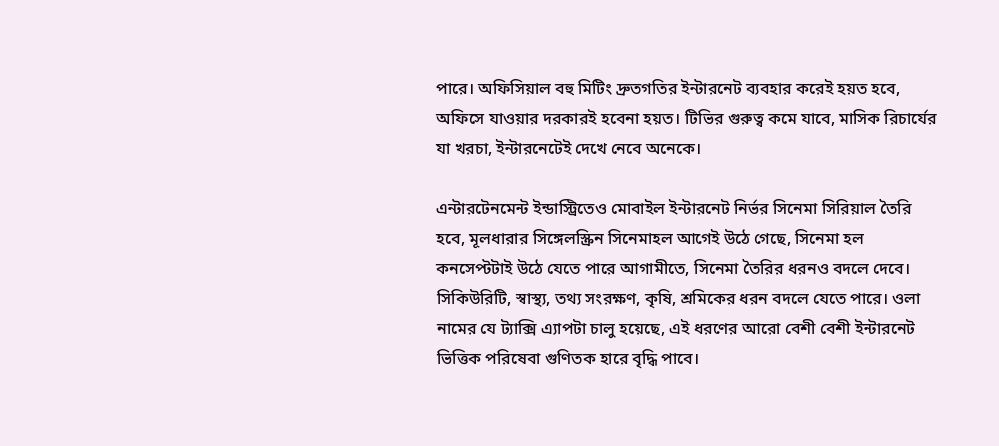পারে। অফিসিয়াল বহু মিটিং দ্রুতগতির ইন্টারনেট ব্যবহার করেই হয়ত হবে, অফিসে যাওয়ার দরকারই হবেনা হয়ত। টিভির গুরুত্ব কমে যাবে, মাসিক রিচার্যের যা খরচা, ইন্টারনেটেই দেখে নেবে অনেকে।

এন্টারটেনমেন্ট ইন্ডাস্ট্রিতেও মোবাইল ইন্টারনেট নির্ভর সিনেমা সিরিয়াল তৈরি হবে, মূলধারার সিঙ্গেলস্ক্রিন সিনেমাহল আগেই উঠে গেছে, সিনেমা হল কনসেপ্টটাই উঠে যেতে পারে আগামীতে, সিনেমা তৈরির ধরনও বদলে দেবে। সিকিউরিটি, স্বাস্থ্য, তথ্য সংরক্ষণ, কৃষি, শ্রমিকের ধরন বদলে যেতে পারে। ওলা নামের যে ট্যাক্সি এ্যাপটা চালু হয়েছে, এই ধরণের আরো বেশী বেশী ইন্টারনেট ভিত্তিক পরিষেবা গুণিতক হারে বৃদ্ধি পাবে।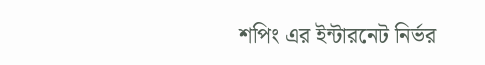শপিং এর ইন্টারনেট নির্ভর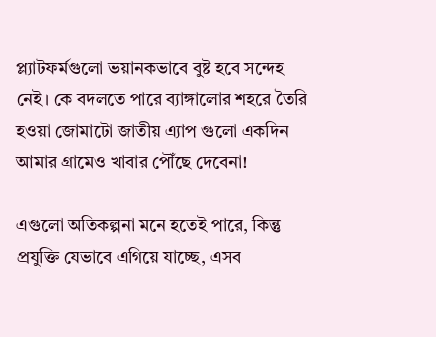প্ল্যাটফর্মগুলো ভয়ানকভাবে বুষ্ট হবে সন্দেহ নেই। কে বদলতে পারে ব্যাঙ্গালোর শহরে তৈরি হওয়া জোমাটো জাতীয় এ্যাপ গুলো একদিন আমার গ্রামেও খাবার পৌঁছে দেবেনা!

এগুলো অতিকল্পনা মনে হতেই পারে, কিন্তু প্রযুক্তি যেভাবে এগিয়ে যাচ্ছে, এসব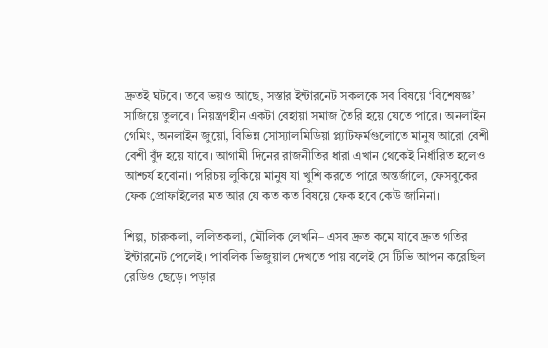দ্রুতই ঘটবে। তবে ভয়ও আছে, সস্তার ইন্টারনেট সকলকে সব বিষয়ে ‘বিশেষজ্ঞ’ সাজিয়ে তুলবে। নিয়ন্ত্রণহীন একটা বেহায়া সমাজ তৈরি হয়ে যেতে পারে। অনলাইন গেমিং, অনলাইন জুয়ো, বিভিন্ন সোস্যালমিডিয়া প্ল্যাটফর্মগুলোতে মানুষ আরো বেশী বেশী বুঁদ হয়ে যাবে। আগামী দিনের রাজনীতির ধারা এখান থেকেই নির্ধারিত হলেও আশ্চর্য হবোনা। পরিচয় লুকিয়ে মানুষ যা খুশি করতে পারে অন্তর্জালে, ফেসবুকের ফেক প্রোফাইলের মত আর যে কত কত বিষয়ে ফেক হবে কেউ জানিনা।

শিল্প, চারুকলা, ললিতকলা, মৌলিক লেখনি– এসব দ্রুত কমে যাবে দ্রুত গতির ইন্টারনেট পেলেই। পাবলিক ভিজুয়াল দেখতে পায় বলেই সে টিভি আপন করেছিল রেডিও ছেড়ে। পড়ার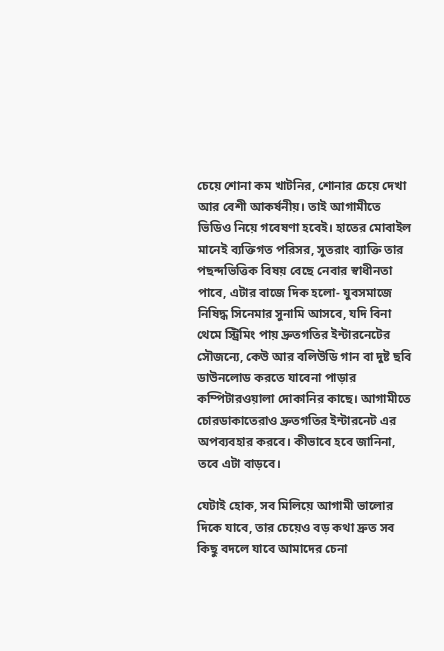চেয়ে শোনা কম খাটনির, শোনার চেয়ে দেখা আর বেশী আকর্ষনীয়। তাই আগামীতে ভিডিও নিয়ে গবেষণা হবেই। হাতের মোবাইল মানেই ব্যক্তিগত পরিসর, সুতরাং ব্যাক্তি তার পছন্দভিত্তিক বিষয় বেছে নেবার স্বাধীনতা পাবে, এটার বাজে দিক হলো- যুবসমাজে নিষিদ্ধ সিনেমার সুনামি আসবে, যদি বিনা থেমে স্ট্রিমিং পায় দ্রুতগতির ইন্টারনেটের সৌজন্যে, কেউ আর বলিউডি গান বা দুষ্ট ছবি ডাউনলোড করতে যাবেনা পাড়ার কম্পিটারওয়ালা দোকানির কাছে। আগামীতে চোরডাকাতেরাও দ্রুতগতির ইন্টারনেট এর অপব্যবহার করবে। কীভাবে হবে জানিনা, তবে এটা বাড়বে।

যেটাই হোক, সব মিলিয়ে আগামী ভালোর দিকে যাবে, তার চেয়েও বড় কথা দ্রুত সব কিছু বদলে যাবে আমাদের চেনা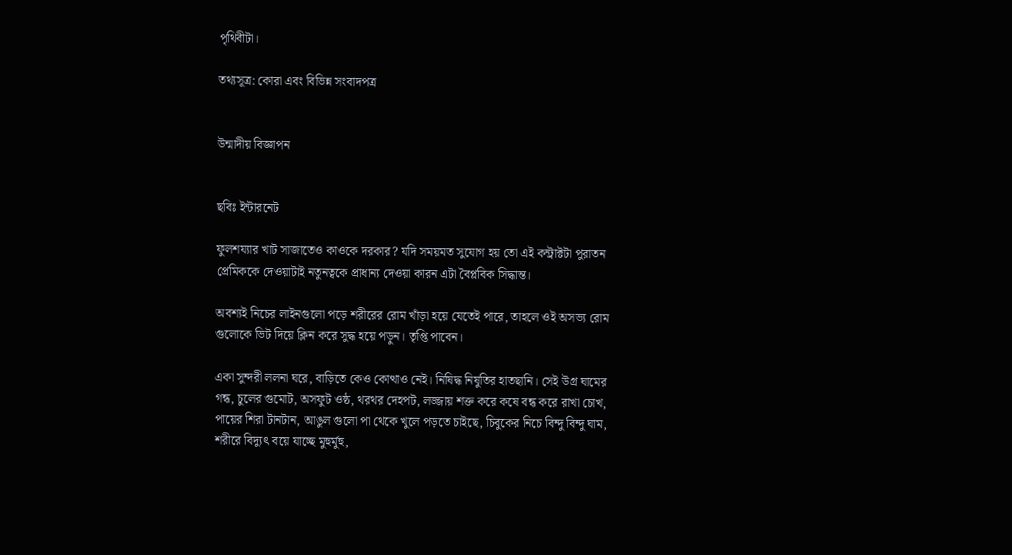পৃথিবীটা।

তথ্যসূত্র: কোরা এবং বিভিন্ন সংবাদপত্র


উন্মাদীয় বিজ্ঞাপন


ছবিঃ ইন্টারনেট

ফুলশয্যার খাট সাজাতেও কাওকে দরকার? যদি সময়মত সুযোগ হয় তো এই কন্ট্রাক্টটা পুরাতন প্রেমিককে দেওয়াটাই নতুনত্বকে প্রাধান্য দেওয়া কারন এটা বৈপ্লবিক সিদ্ধান্ত।

অবশ্যই নিচের লাইনগুলো পড়ে শরীরের রোম খাঁড়া হয়ে যেতেই পারে, তাহলে ওই অসভ্য রোম গুলোকে ভিট দিয়ে ক্লিন করে সুদ্ধ হয়ে পড়ুন। তৃপ্তি পাবেন।

একা সুন্দরী ললনা ঘরে, বাড়িতে কেও কোত্থাও নেই। নিষিদ্ধ নিষুতির হাতছানি। সেই উগ্র ঘামের গন্ধ, চুলের গুমোট, অসফুট ওষ্ঠ, থরথর দেহপট, লজ্জায় শক্ত করে কষে বন্ধ করে রাখা চোখ, পায়ের শিরা টানটান, আঙুল গুলো পা থেকে খুলে পড়তে চাইছে, চিবুকের নিচে বিন্দু বিন্দু ঘাম, শরীরে বিদ্যুৎ বয়ে যাচ্ছে মুহুর্মুহু,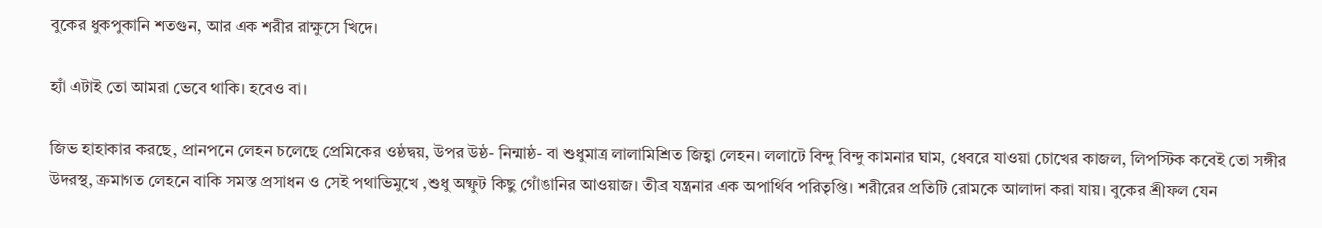বুকের ধুকপুকানি শতগুন, আর এক শরীর রাক্ষুসে খিদে।

হ্যাঁ এটাই তো আমরা ভেবে থাকি। হবেও বা।

জিভ হাহাকার করছে, প্রানপনে লেহন চলেছে প্রেমিকের ওষ্ঠদ্বয়, উপর উষ্ঠ- নিন্মাষ্ঠ- বা শুধুমাত্র লালামিশ্রিত জিহ্বা লেহন। ললাটে বিন্দু বিন্দু কামনার ঘাম, ধেবরে যাওয়া চোখের কাজল, লিপস্টিক কবেই তো সঙ্গীর উদরস্থ, ক্রমাগত লেহনে বাকি সমস্ত প্রসাধন ও সেই পথাভিমুখে ,শুধু অষ্ফুট কিছু গোঁঙানির আওয়াজ। তীব্র যন্ত্রনার এক অপার্থিব পরিতৃপ্তি। শরীরের প্রতিটি রোমকে আলাদা করা যায়। বুকের শ্রীফল যেন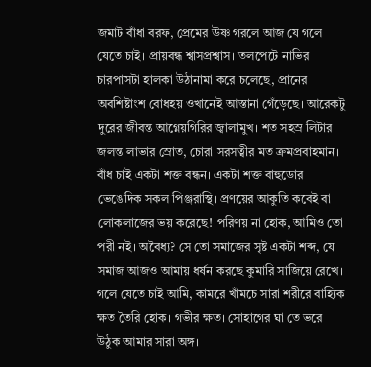জমাট বাঁধা বরফ, প্রেমের উষ্ণ গরলে আজ যে গলে যেতে চাই। প্রায়বন্ধ শ্বাসপ্রশ্বাস। তলপেটে নাভির চারপাসটা হালকা উঠানামা করে চলেছে, প্রানের অবশিষ্টাংশ বোধহয় ওখানেই আস্তানা গেঁড়েছে। আরেকটু দুরের জীবন্ত আগ্নেয়গিরির জ্বালামুখ। শত সহস্র লিটার জলন্ত লাভার স্রোত, চোরা সরসত্বীর মত ক্রমপ্রবাহমান। বাঁধ চাই একটা শক্ত বন্ধন। একটা শক্ত বাহুডোর ভেঙেদিক সকল পিঞ্জরাস্থি। প্রণয়ের আকুতি কবেই বা লোকলাজের ভয় করেছে! পরিণয় না হোক, আমিও তো পরী নই। অবৈধ্য? সে তো সমাজের সৃষ্ট একটা শব্দ, যে সমাজ আজও আমায় ধর্ষন করছে কুমারি সাজিয়ে রেখে। গলে যেতে চাই আমি, কামরে খাঁমচে সারা শরীরে বাহ্যিক ক্ষত তৈরি হোক। গভীর ক্ষত। সোহাগের ঘা তে ভরে উঠুক আমার সারা অঙ্গ।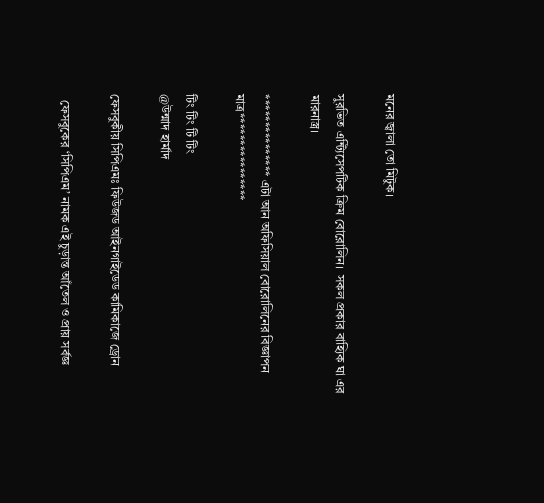মনের জ্বালা তো মিটুক।

সুরভিত এন্ট্যিসেপটিক ক্রিম বোরোলিন।  সকল প্রকার বাহ্যিক ঘা এর মারনাস্ত্র।

*************** এটা আন অফিসিয়াল বোরোলিনের বিজ্ঞাপন মাত্র****************

টিং টিং টি টিং
@উন্মাদ হার্মাদ

ফেসবুকীয় সিপিএমঃ ফিউজড আইনগাইডেড কামিকাজে ড্রোন

  ফেসবুকের ‘সিপিএম’ নামক এই চুড়ান্ত আঁতেল ও প্রায় সর্বজ্ঞ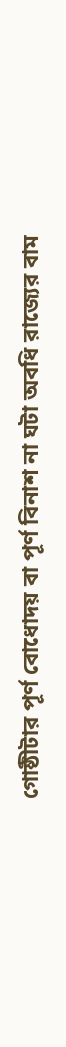গোষ্ঠীটার পূর্ণ বোধোদয় বা পূর্ণ বিনাশ না ঘটা অবধি রাজ্যের বাম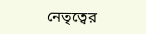নেতৃত্বের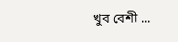খুব বেশী ...